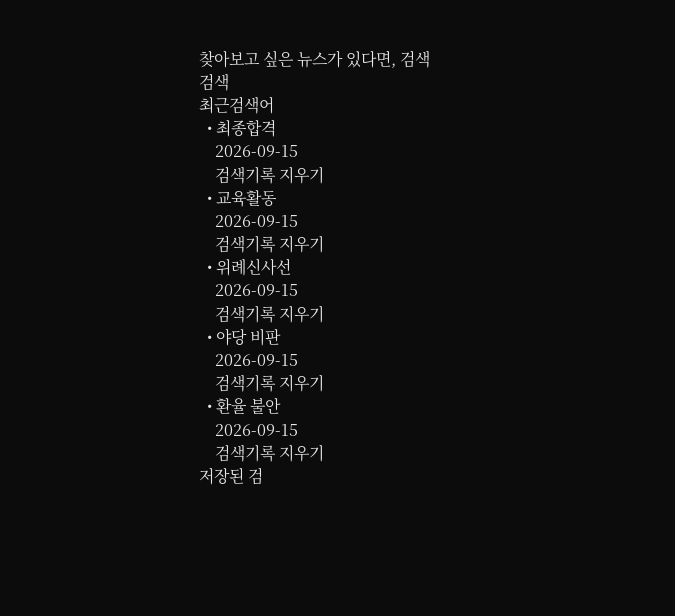찾아보고 싶은 뉴스가 있다면, 검색
검색
최근검색어
  • 최종합격
    2026-09-15
    검색기록 지우기
  • 교육활동
    2026-09-15
    검색기록 지우기
  • 위례신사선
    2026-09-15
    검색기록 지우기
  • 야당 비판
    2026-09-15
    검색기록 지우기
  • 환율 불안
    2026-09-15
    검색기록 지우기
저장된 검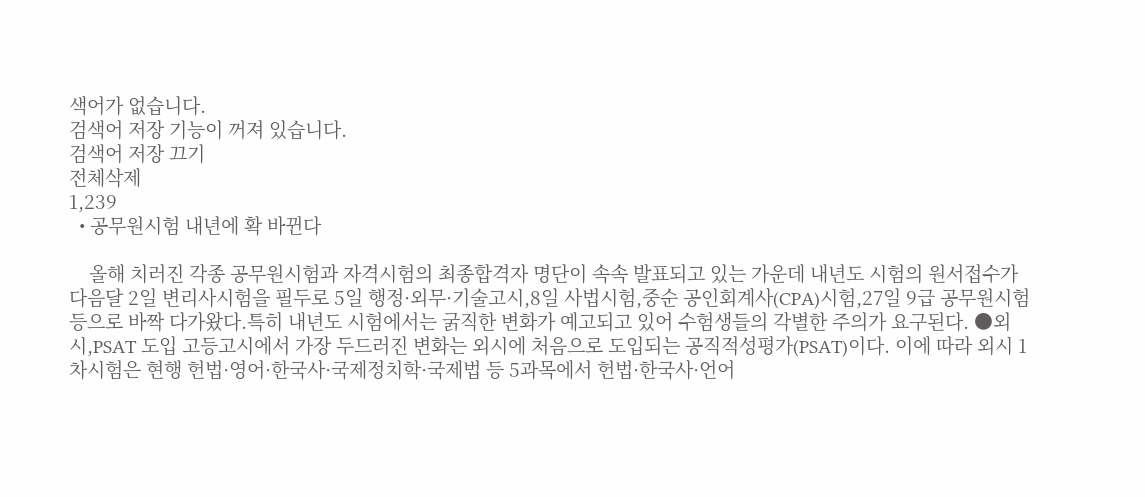색어가 없습니다.
검색어 저장 기능이 꺼져 있습니다.
검색어 저장 끄기
전체삭제
1,239
  • 공무원시험 내년에 확 바뀐다

    올해 치러진 각종 공무원시험과 자격시험의 최종합격자 명단이 속속 발표되고 있는 가운데 내년도 시험의 원서접수가 다음달 2일 변리사시험을 필두로 5일 행정·외무·기술고시,8일 사법시험,중순 공인회계사(CPA)시험,27일 9급 공무원시험 등으로 바짝 다가왔다.특히 내년도 시험에서는 굵직한 변화가 예고되고 있어 수험생들의 각별한 주의가 요구된다. ●외시,PSAT 도입 고등고시에서 가장 두드러진 변화는 외시에 처음으로 도입되는 공직적성평가(PSAT)이다. 이에 따라 외시 1차시험은 현행 헌법·영어·한국사·국제정치학·국제법 등 5과목에서 헌법·한국사·언어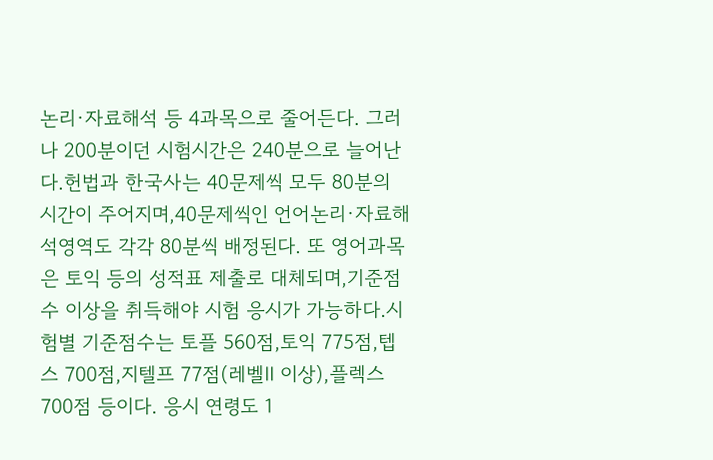논리·자료해석 등 4과목으로 줄어든다. 그러나 200분이던 시험시간은 240분으로 늘어난다.헌법과 한국사는 40문제씩 모두 80분의 시간이 주어지며,40문제씩인 언어논리·자료해석영역도 각각 80분씩 배정된다. 또 영어과목은 토익 등의 성적표 제출로 대체되며,기준점수 이상을 취득해야 시험 응시가 가능하다.시험별 기준점수는 토플 560점,토익 775점,텝스 700점,지텔프 77점(레벨Ⅱ 이상),플렉스 700점 등이다. 응시 연령도 1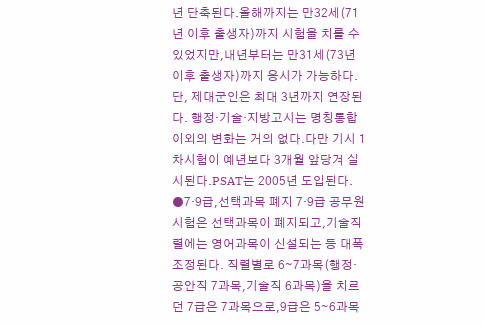년 단축된다.올해까지는 만32세(71년 이후 출생자)까지 시험을 치를 수 있었지만,내년부터는 만31세(73년 이후 출생자)까지 응시가 가능하다.단, 제대군인은 최대 3년까지 연장된다. 행정·기술·지방고시는 명칭통합 이외의 변화는 거의 없다.다만 기시 1차시험이 예년보다 3개월 앞당겨 실시된다.PSAT는 2005년 도입된다. ●7·9급,선택과목 폐지 7·9급 공무원시험은 선택과목이 폐지되고,기술직렬에는 영어과목이 신설되는 등 대폭 조정된다. 직렬별로 6∼7과목(행정·공안직 7과목,기술직 6과목)을 치르던 7급은 7과목으로,9급은 5∼6과목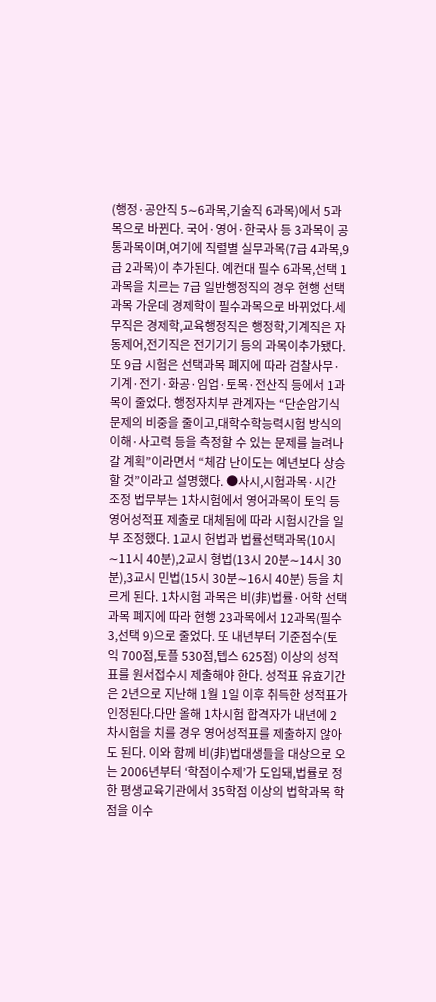(행정·공안직 5∼6과목,기술직 6과목)에서 5과목으로 바뀐다. 국어·영어·한국사 등 3과목이 공통과목이며,여기에 직렬별 실무과목(7급 4과목,9급 2과목)이 추가된다. 예컨대 필수 6과목,선택 1과목을 치르는 7급 일반행정직의 경우 현행 선택과목 가운데 경제학이 필수과목으로 바뀌었다.세무직은 경제학,교육행정직은 행정학,기계직은 자동제어,전기직은 전기기기 등의 과목이추가됐다. 또 9급 시험은 선택과목 폐지에 따라 검찰사무·기계·전기·화공·임업·토목·전산직 등에서 1과목이 줄었다. 행정자치부 관계자는 “단순암기식 문제의 비중을 줄이고,대학수학능력시험 방식의 이해·사고력 등을 측정할 수 있는 문제를 늘려나갈 계획”이라면서 “체감 난이도는 예년보다 상승할 것”이라고 설명했다. ●사시,시험과목·시간 조정 법무부는 1차시험에서 영어과목이 토익 등 영어성적표 제출로 대체됨에 따라 시험시간을 일부 조정했다. 1교시 헌법과 법률선택과목(10시∼11시 40분),2교시 형법(13시 20분∼14시 30분),3교시 민법(15시 30분∼16시 40분) 등을 치르게 된다. 1차시험 과목은 비(非)법률·어학 선택과목 폐지에 따라 현행 23과목에서 12과목(필수 3,선택 9)으로 줄었다. 또 내년부터 기준점수(토익 700점,토플 530점,텝스 625점) 이상의 성적표를 원서접수시 제출해야 한다. 성적표 유효기간은 2년으로 지난해 1월 1일 이후 취득한 성적표가 인정된다.다만 올해 1차시험 합격자가 내년에 2차시험을 치를 경우 영어성적표를 제출하지 않아도 된다. 이와 함께 비(非)법대생들을 대상으로 오는 2006년부터 ‘학점이수제’가 도입돼,법률로 정한 평생교육기관에서 35학점 이상의 법학과목 학점을 이수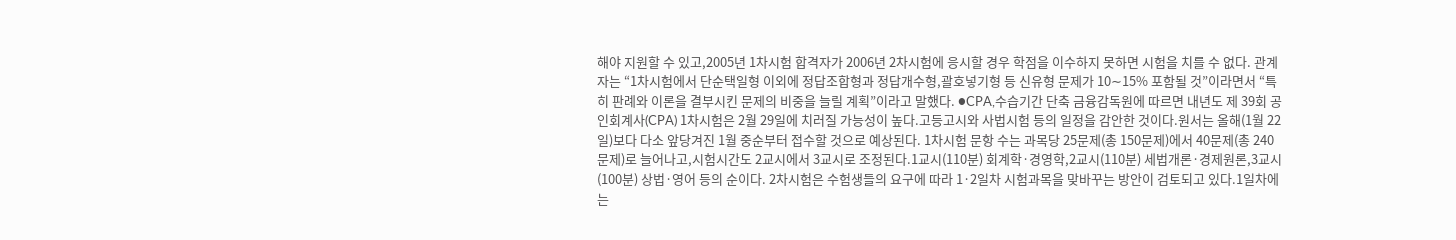해야 지원할 수 있고,2005년 1차시험 합격자가 2006년 2차시험에 응시할 경우 학점을 이수하지 못하면 시험을 치를 수 없다. 관계자는 “1차시험에서 단순택일형 이외에 정답조합형과 정답개수형,괄호넣기형 등 신유형 문제가 10∼15% 포함될 것”이라면서 “특히 판례와 이론을 결부시킨 문제의 비중을 늘릴 계획”이라고 말했다. ●CPA,수습기간 단축 금융감독원에 따르면 내년도 제 39회 공인회계사(CPA) 1차시험은 2월 29일에 치러질 가능성이 높다.고등고시와 사법시험 등의 일정을 감안한 것이다.원서는 올해(1월 22일)보다 다소 앞당겨진 1월 중순부터 접수할 것으로 예상된다. 1차시험 문항 수는 과목당 25문제(총 150문제)에서 40문제(총 240문제)로 늘어나고,시험시간도 2교시에서 3교시로 조정된다.1교시(110분) 회계학·경영학,2교시(110분) 세법개론·경제원론,3교시(100분) 상법·영어 등의 순이다. 2차시험은 수험생들의 요구에 따라 1·2일차 시험과목을 맞바꾸는 방안이 검토되고 있다.1일차에는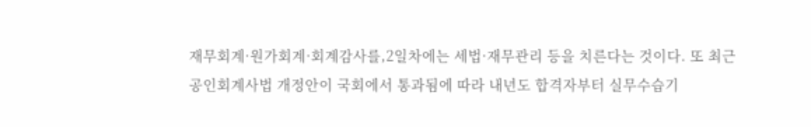재무회계·원가회계·회계감사를,2일차에는 세법·재무관리 등을 치른다는 것이다. 또 최근 공인회계사법 개정안이 국회에서 통과됨에 따라 내년도 합격자부터 실무수습기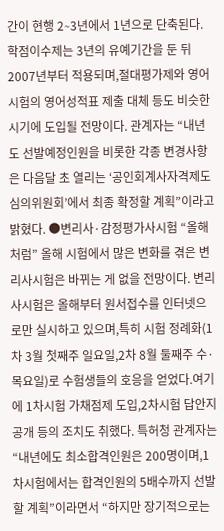간이 현행 2∼3년에서 1년으로 단축된다.학점이수제는 3년의 유예기간을 둔 뒤 2007년부터 적용되며,절대평가제와 영어시험의 영어성적표 제출 대체 등도 비슷한 시기에 도입될 전망이다. 관계자는 “내년도 선발예정인원을 비롯한 각종 변경사항은 다음달 초 열리는 ‘공인회계사자격제도심의위원회’에서 최종 확정할 계획”이라고 밝혔다. ●변리사·감정평가사시험 “올해처럼” 올해 시험에서 많은 변화를 겪은 변리사시험은 바뀌는 게 없을 전망이다. 변리사시험은 올해부터 원서접수를 인터넷으로만 실시하고 있으며,특히 시험 정례화(1차 3월 첫째주 일요일,2차 8월 둘째주 수·목요일)로 수험생들의 호응을 얻었다.여기에 1차시험 가채점제 도입,2차시험 답안지 공개 등의 조치도 취했다. 특허청 관계자는 “내년에도 최소합격인원은 200명이며,1차시험에서는 합격인원의 5배수까지 선발할 계획”이라면서 “하지만 장기적으로는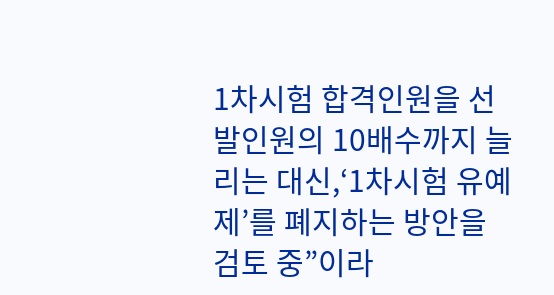1차시험 합격인원을 선발인원의 10배수까지 늘리는 대신,‘1차시험 유예제’를 폐지하는 방안을 검토 중”이라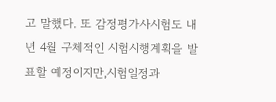고 말했다. 또 감정평가사시험도 내년 4월 구체적인 시험시행계획을 발표할 예정이지만,시험일정과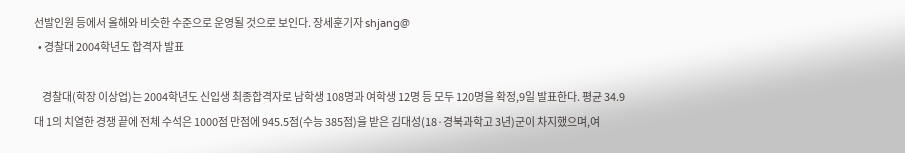선발인원 등에서 올해와 비슷한 수준으로 운영될 것으로 보인다. 장세훈기자 shjang@
  • 경찰대 2004학년도 합격자 발표

    경찰대(학장 이상업)는 2004학년도 신입생 최종합격자로 남학생 108명과 여학생 12명 등 모두 120명을 확정,9일 발표한다. 평균 34.9대 1의 치열한 경쟁 끝에 전체 수석은 1000점 만점에 945.5점(수능 385점)을 받은 김대성(18·경북과학고 3년)군이 차지했으며,여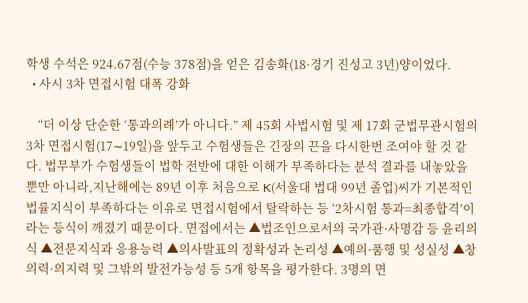학생 수석은 924.67점(수능 378점)을 얻은 김송화(18·경기 진성고 3년)양이었다.
  • 사시 3차 면접시험 대폭 강화

    “더 이상 단순한 ‘통과의례’가 아니다.” 제 45회 사법시험 및 제 17회 군법무관시험의 3차 면접시험(17∼19일)을 앞두고 수험생들은 긴장의 끈을 다시한번 조여야 할 것 같다. 법무부가 수험생들이 법학 전반에 대한 이해가 부족하다는 분석 결과를 내놓았을 뿐만 아니라,지난해에는 89년 이후 처음으로 K(서울대 법대 99년 졸업)씨가 기본적인 법률지식이 부족하다는 이유로 면접시험에서 탈락하는 등 ‘2차시험 통과=최종합격’이라는 등식이 깨졌기 때문이다. 면접에서는 ▲법조인으로서의 국가관·사명감 등 윤리의식 ▲전문지식과 응용능력 ▲의사발표의 정확성과 논리성 ▲예의·품행 및 성실성 ▲창의력·의지력 및 그밖의 발전가능성 등 5개 항목을 평가한다. 3명의 면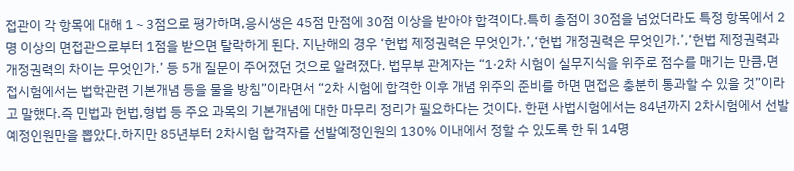접관이 각 항목에 대해 1∼3점으로 평가하며,응시생은 45점 만점에 30점 이상을 받아야 합격이다.특히 총점이 30점을 넘었더라도 특정 항목에서 2명 이상의 면접관으로부터 1점을 받으면 탈락하게 된다. 지난해의 경우 ‘헌법 제정권력은 무엇인가.’,‘헌법 개정권력은 무엇인가.’,‘헌법 제정권력과 개정권력의 차이는 무엇인가.’ 등 5개 질문이 주어졌던 것으로 알려졌다. 법무부 관계자는 “1·2차 시험이 실무지식을 위주로 점수를 매기는 만큼,면접시험에서는 법학관련 기본개념 등을 물을 방침”이라면서 “2차 시험에 합격한 이후 개념 위주의 준비를 하면 면접은 충분히 통과할 수 있을 것”이라고 말했다.즉 민법과 헌법,형법 등 주요 과목의 기본개념에 대한 마무리 정리가 필요하다는 것이다. 한편 사법시험에서는 84년까지 2차시험에서 선발예정인원만을 뽑았다.하지만 85년부터 2차시험 합격자를 선발예정인원의 130% 이내에서 정할 수 있도록 한 뒤 14명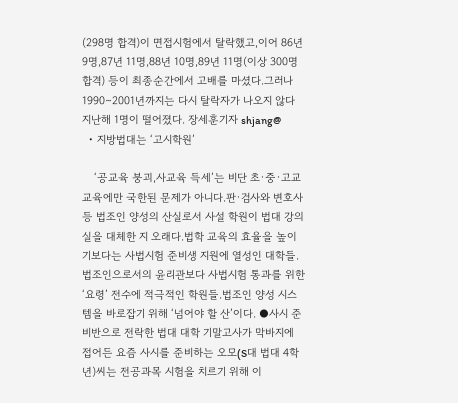(298명 합격)이 면접시험에서 탈락했고,이어 86년 9명,87년 11명,88년 10명,89년 11명(이상 300명 합격) 등이 최종순간에서 고배를 마셨다.그러나 1990∼2001년까지는 다시 탈락자가 나오지 않다 지난해 1명이 떨어졌다. 장세훈기자 shjang@
  • 지방법대는 ‘고시학원’

    ‘공교육 붕괴,사교육 득세’는 비단 초·중·고교 교육에만 국한된 문제가 아니다.판·검사와 변호사 등 법조인 양성의 산실로서 사설 학원이 법대 강의실을 대체한 지 오래다.법학 교육의 효율을 높이기보다는 사법시험 준비생 지원에 열성인 대학들.법조인으로서의 윤리관보다 사법시험 통과를 위한 ‘요령’ 전수에 적극적인 학원들.법조인 양성 시스템을 바로잡기 위해 ‘넘어야 할 산’이다. ●사시 준비반으로 전락한 법대 대학 기말고사가 막바지에 접어든 요즘 사시를 준비하는 오모(S대 법대 4학년)씨는 전공과목 시험을 치르기 위해 이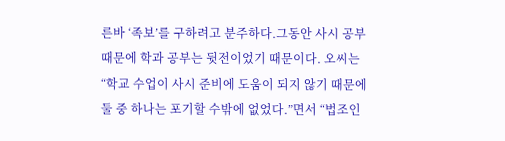른바 ‘족보’를 구하려고 분주하다.그동안 사시 공부 때문에 학과 공부는 뒷전이었기 때문이다. 오씨는 “학교 수업이 사시 준비에 도움이 되지 않기 때문에 둘 중 하나는 포기할 수밖에 없었다.”면서 “법조인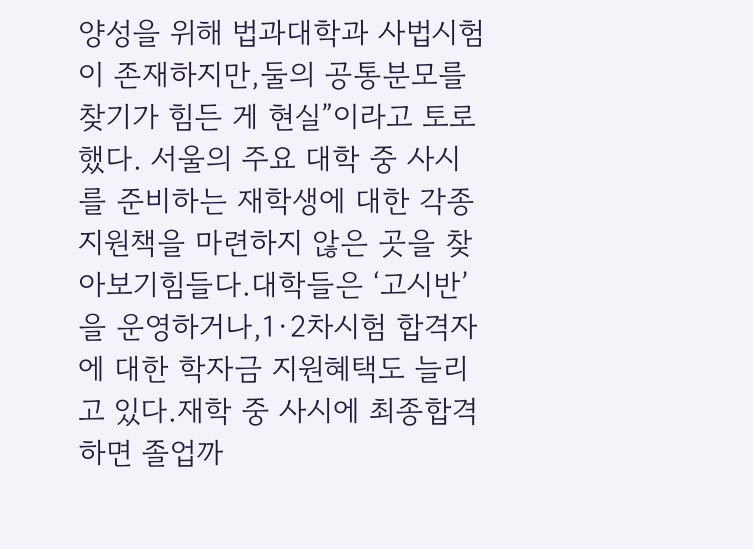양성을 위해 법과대학과 사법시험이 존재하지만,둘의 공통분모를 찾기가 힘든 게 현실”이라고 토로했다. 서울의 주요 대학 중 사시를 준비하는 재학생에 대한 각종 지원책을 마련하지 않은 곳을 찾아보기힘들다.대학들은 ‘고시반’을 운영하거나,1·2차시험 합격자에 대한 학자금 지원혜택도 늘리고 있다.재학 중 사시에 최종합격하면 졸업까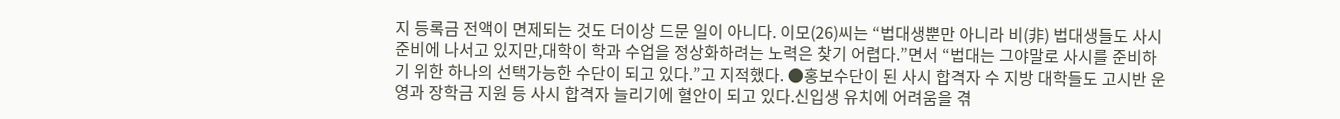지 등록금 전액이 면제되는 것도 더이상 드문 일이 아니다. 이모(26)씨는 “법대생뿐만 아니라 비(非) 법대생들도 사시 준비에 나서고 있지만,대학이 학과 수업을 정상화하려는 노력은 찾기 어렵다.”면서 “법대는 그야말로 사시를 준비하기 위한 하나의 선택가능한 수단이 되고 있다.”고 지적했다. ●홍보수단이 된 사시 합격자 수 지방 대학들도 고시반 운영과 장학금 지원 등 사시 합격자 늘리기에 혈안이 되고 있다.신입생 유치에 어려움을 겪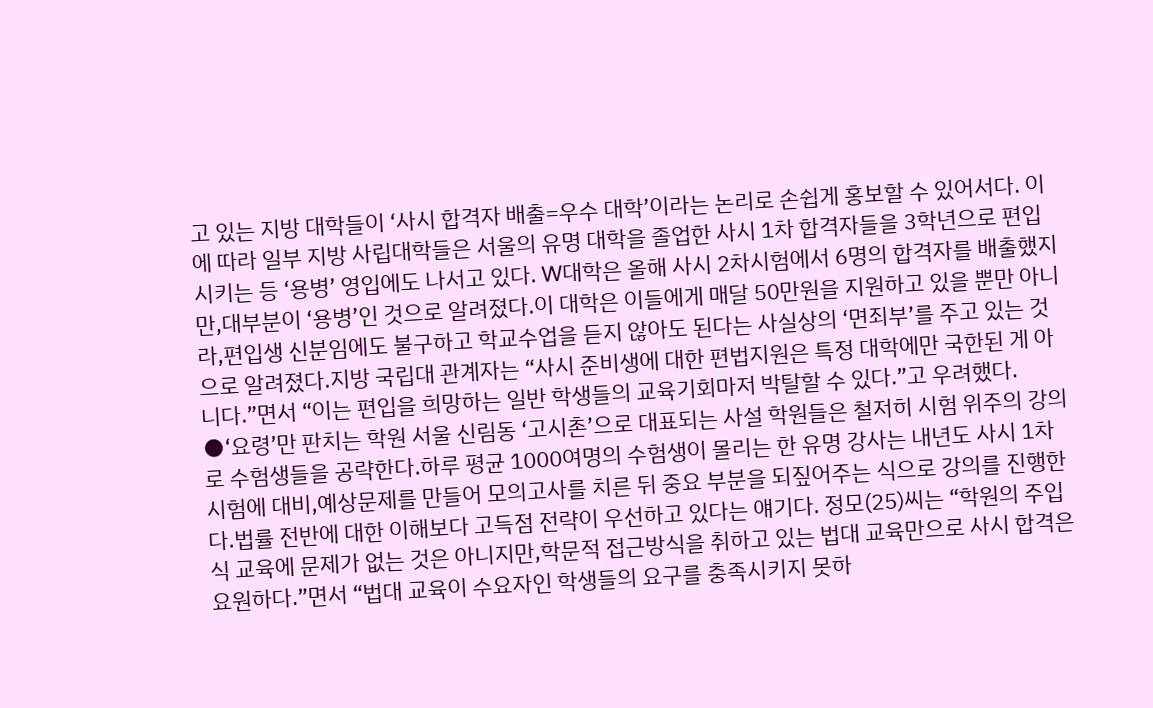고 있는 지방 대학들이 ‘사시 합격자 배출=우수 대학’이라는 논리로 손쉽게 홍보할 수 있어서다. 이에 따라 일부 지방 사립대학들은 서울의 유명 대학을 졸업한 사시 1차 합격자들을 3학년으로 편입시키는 등 ‘용병’ 영입에도 나서고 있다. W대학은 올해 사시 2차시험에서 6명의 합격자를 배출했지만,대부분이 ‘용병’인 것으로 알려졌다.이 대학은 이들에게 매달 50만원을 지원하고 있을 뿐만 아니라,편입생 신분임에도 불구하고 학교수업을 듣지 않아도 된다는 사실상의 ‘면죄부’를 주고 있는 것으로 알려졌다.지방 국립대 관계자는 “사시 준비생에 대한 편법지원은 특정 대학에만 국한된 게 아니다.”면서 “이는 편입을 희망하는 일반 학생들의 교육기회마저 박탈할 수 있다.”고 우려했다. ●‘요령’만 판치는 학원 서울 신림동 ‘고시촌’으로 대표되는 사설 학원들은 철저히 시험 위주의 강의로 수험생들을 공략한다.하루 평균 1000여명의 수험생이 몰리는 한 유명 강사는 내년도 사시 1차시험에 대비,예상문제를 만들어 모의고사를 치른 뒤 중요 부분을 되짚어주는 식으로 강의를 진행한다.법률 전반에 대한 이해보다 고득점 전략이 우선하고 있다는 얘기다. 정모(25)씨는 “학원의 주입식 교육에 문제가 없는 것은 아니지만,학문적 접근방식을 취하고 있는 법대 교육만으로 사시 합격은 요원하다.”면서 “법대 교육이 수요자인 학생들의 요구를 충족시키지 못하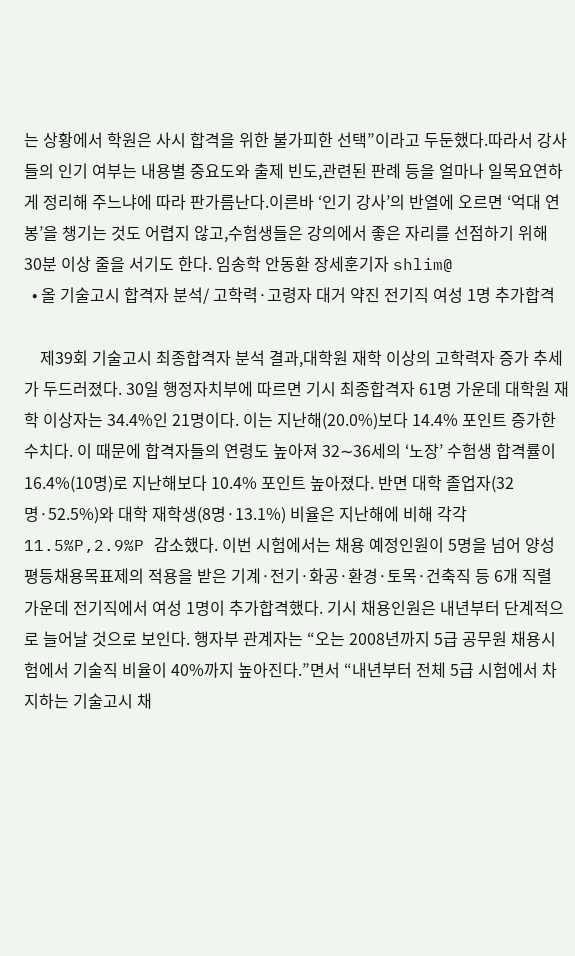는 상황에서 학원은 사시 합격을 위한 불가피한 선택”이라고 두둔했다.따라서 강사들의 인기 여부는 내용별 중요도와 출제 빈도,관련된 판례 등을 얼마나 일목요연하게 정리해 주느냐에 따라 판가름난다.이른바 ‘인기 강사’의 반열에 오르면 ‘억대 연봉’을 챙기는 것도 어렵지 않고,수험생들은 강의에서 좋은 자리를 선점하기 위해 30분 이상 줄을 서기도 한다. 임송학 안동환 장세훈기자 shlim@
  • 올 기술고시 합격자 분석/ 고학력·고령자 대거 약진 전기직 여성 1명 추가합격

    제39회 기술고시 최종합격자 분석 결과,대학원 재학 이상의 고학력자 증가 추세가 두드러졌다. 30일 행정자치부에 따르면 기시 최종합격자 61명 가운데 대학원 재학 이상자는 34.4%인 21명이다. 이는 지난해(20.0%)보다 14.4% 포인트 증가한 수치다. 이 때문에 합격자들의 연령도 높아져 32∼36세의 ‘노장’ 수험생 합격률이 16.4%(10명)로 지난해보다 10.4% 포인트 높아졌다. 반면 대학 졸업자(32명·52.5%)와 대학 재학생(8명·13.1%) 비율은 지난해에 비해 각각 11.5%P,2.9%P 감소했다. 이번 시험에서는 채용 예정인원이 5명을 넘어 양성평등채용목표제의 적용을 받은 기계·전기·화공·환경·토목·건축직 등 6개 직렬 가운데 전기직에서 여성 1명이 추가합격했다. 기시 채용인원은 내년부터 단계적으로 늘어날 것으로 보인다. 행자부 관계자는 “오는 2008년까지 5급 공무원 채용시험에서 기술직 비율이 40%까지 높아진다.”면서 “내년부터 전체 5급 시험에서 차지하는 기술고시 채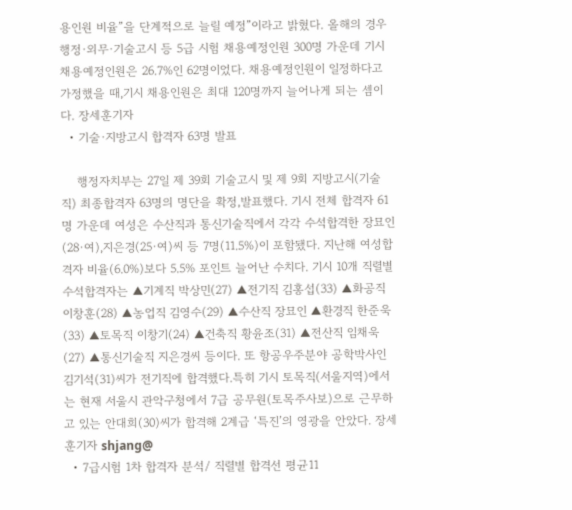용인원 비율”을 단계적으로 늘릴 예정”이라고 밝혔다. 올해의 경우행정·외무·기술고시 등 5급 시험 채용예정인원 300명 가운데 기시 채용예정인원은 26.7%인 62명이었다. 채용예정인원이 일정하다고 가정했을 때,기시 채용인원은 최대 120명까지 늘어나게 되는 셈이다. 장세훈기자
  • 기술·지방고시 합격자 63명 발표

    행정자치부는 27일 제 39회 기술고시 및 제 9회 지방고시(기술직) 최종합격자 63명의 명단을 확정,발표했다. 기시 전체 합격자 61명 가운데 여성은 수산직과 통신기술직에서 각각 수석합격한 장묘인(28·여),지은경(25·여)씨 등 7명(11.5%)이 포함됐다. 지난해 여성합격자 비율(6.0%)보다 5.5% 포인트 늘어난 수치다. 기시 10개 직렬별 수석합격자는 ▲기계직 박상민(27) ▲전기직 김홍섭(33) ▲화공직 이창훈(28) ▲농업직 김영수(29) ▲수산직 장묘인 ▲환경직 한준욱(33) ▲토목직 이창기(24) ▲건축직 황윤조(31) ▲전산직 임채욱(27) ▲통신기술직 지은경씨 등이다. 또 항공우주분야 공학박사인 김기석(31)씨가 전기직에 합격했다.특히 기시 토목직(서울지역)에서는 현재 서울시 관악구청에서 7급 공무원(토목주사보)으로 근무하고 있는 안대희(30)씨가 합격해 2계급 ‘특진’의 영광을 안았다. 장세훈기자 shjang@
  • 7급시험 1차 합격자 분석/ 직렬별 합격선 평균11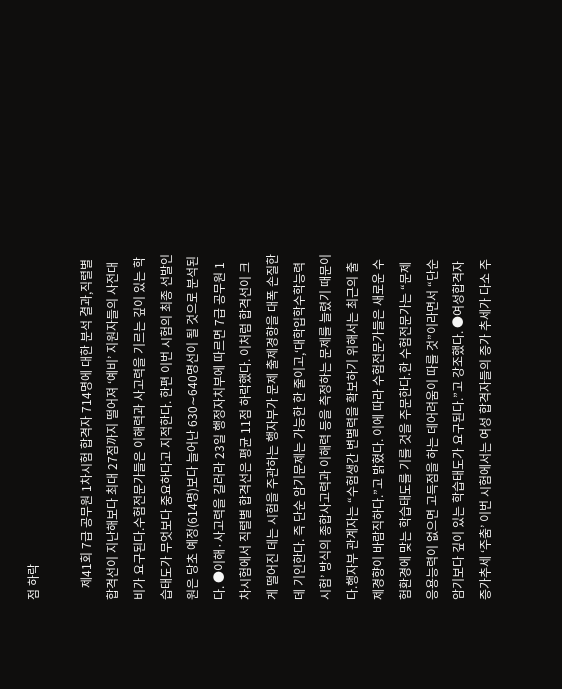점 하락

    제41회 7급 공무원 1차시험 합격자 714명에 대한 분석 결과,직렬별 합격선이 지난해보다 최대 27점까지 떨어져 ‘예비’ 지원자들의 사전대비가 요구된다.수험전문가들은 이해력과 사고력을 기르는 깊이 있는 학습태도가 무엇보다 중요하다고 지적한다. 한편 이번 시험의 최종 선발인원은 당초 예정(614명)보다 늘어난 630∼640명선이 될 것으로 분석된다. ●이해·사고력을 길러라 23일 행정자치부에 따르면 7급 공무원 1차시험에서 직렬별 합격선은 평균 11점 하락했다. 이처럼 합격선이 크게 떨어진 데는 시험을 주관하는 행자부가 문제 출제경향을 대폭 손질한 데 기인한다. 즉 단순 암기문제는 가능한 한 줄이고,‘대학입학수학능력시험’ 방식의 종합사고력과 이해력 등을 측정하는 문제를 늘렸기 때문이다.행자부 관계자는 “수험생간 변별력을 확보하기 위해서는 최근의 출제경향이 바람직하다.”고 밝혔다. 이에 따라 수험전문가들은 새로운 수험환경에 맞는 학습태도를 기를 것을 주문한다.한 수험전문가는 “문제응용능력이 없으면 고득점을 하는 데어려움이 따를 것”이라면서 “단순암기보다 깊이 있는 학습태도가 요구된다.”고 강조했다. ●여성합격자 증가추세 ‘주춤’ 이번 시험에서는 여성 합격자들의 증가 추세가 다소 주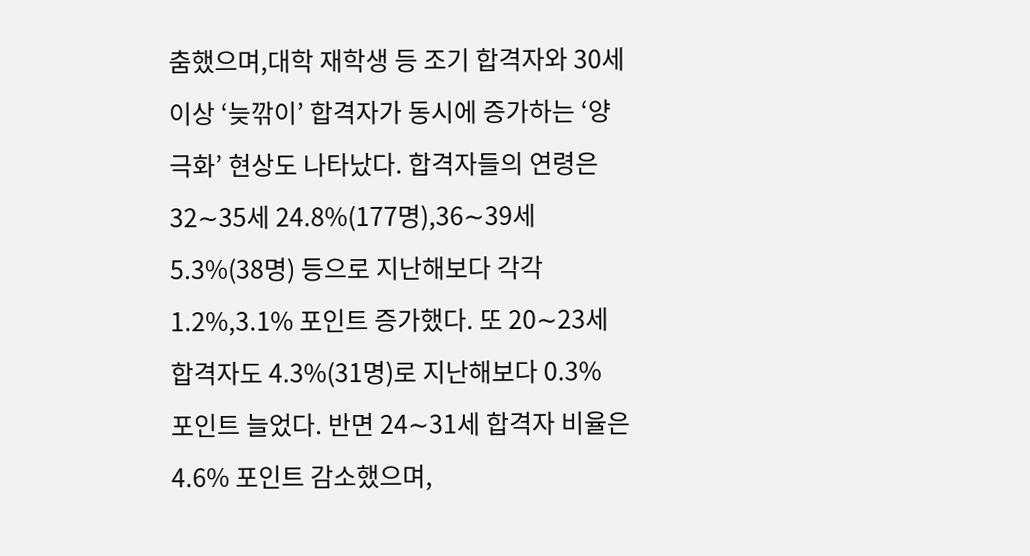춤했으며,대학 재학생 등 조기 합격자와 30세 이상 ‘늦깎이’ 합격자가 동시에 증가하는 ‘양극화’ 현상도 나타났다. 합격자들의 연령은 32∼35세 24.8%(177명),36∼39세 5.3%(38명) 등으로 지난해보다 각각 1.2%,3.1% 포인트 증가했다. 또 20∼23세 합격자도 4.3%(31명)로 지난해보다 0.3% 포인트 늘었다. 반면 24∼31세 합격자 비율은 4.6% 포인트 감소했으며,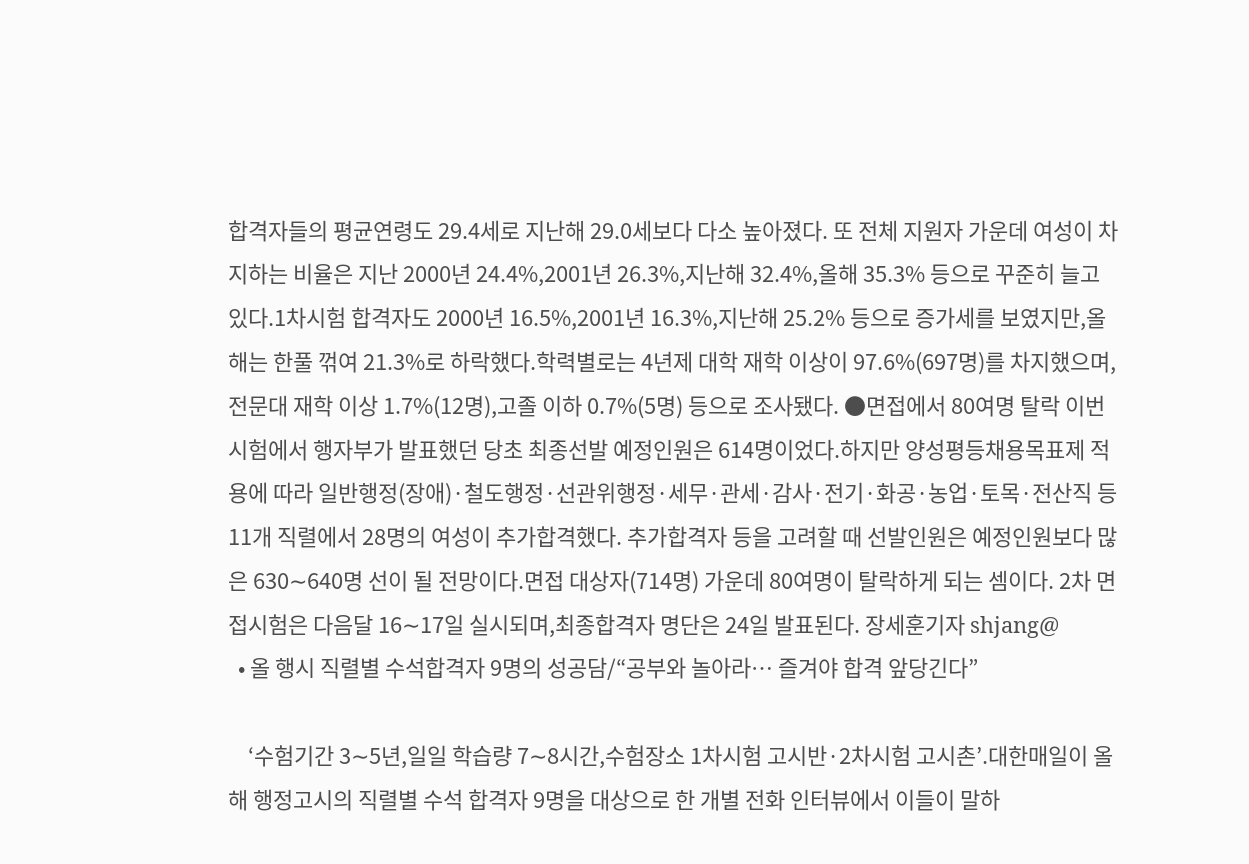합격자들의 평균연령도 29.4세로 지난해 29.0세보다 다소 높아졌다. 또 전체 지원자 가운데 여성이 차지하는 비율은 지난 2000년 24.4%,2001년 26.3%,지난해 32.4%,올해 35.3% 등으로 꾸준히 늘고 있다.1차시험 합격자도 2000년 16.5%,2001년 16.3%,지난해 25.2% 등으로 증가세를 보였지만,올해는 한풀 꺾여 21.3%로 하락했다.학력별로는 4년제 대학 재학 이상이 97.6%(697명)를 차지했으며,전문대 재학 이상 1.7%(12명),고졸 이하 0.7%(5명) 등으로 조사됐다. ●면접에서 80여명 탈락 이번 시험에서 행자부가 발표했던 당초 최종선발 예정인원은 614명이었다.하지만 양성평등채용목표제 적용에 따라 일반행정(장애)·철도행정·선관위행정·세무·관세·감사·전기·화공·농업·토목·전산직 등 11개 직렬에서 28명의 여성이 추가합격했다. 추가합격자 등을 고려할 때 선발인원은 예정인원보다 많은 630∼640명 선이 될 전망이다.면접 대상자(714명) 가운데 80여명이 탈락하게 되는 셈이다. 2차 면접시험은 다음달 16∼17일 실시되며,최종합격자 명단은 24일 발표된다. 장세훈기자 shjang@
  • 올 행시 직렬별 수석합격자 9명의 성공담/“공부와 놀아라… 즐겨야 합격 앞당긴다”

    ‘수험기간 3∼5년,일일 학습량 7∼8시간,수험장소 1차시험 고시반·2차시험 고시촌’.대한매일이 올해 행정고시의 직렬별 수석 합격자 9명을 대상으로 한 개별 전화 인터뷰에서 이들이 말하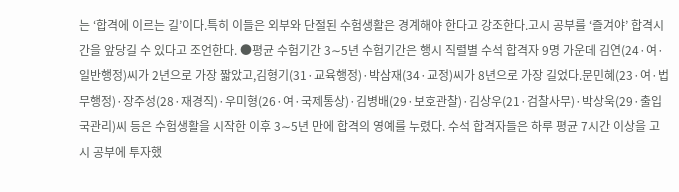는 ‘합격에 이르는 길’이다.특히 이들은 외부와 단절된 수험생활은 경계해야 한다고 강조한다.고시 공부를 ‘즐겨야’ 합격시간을 앞당길 수 있다고 조언한다. ●평균 수험기간 3∼5년 수험기간은 행시 직렬별 수석 합격자 9명 가운데 김연(24·여·일반행정)씨가 2년으로 가장 짧았고,김형기(31·교육행정)·박삼재(34·교정)씨가 8년으로 가장 길었다.문민혜(23·여·법무행정)·장주성(28·재경직)·우미형(26·여·국제통상)·김병배(29·보호관찰)·김상우(21·검찰사무)·박상욱(29·출입국관리)씨 등은 수험생활을 시작한 이후 3∼5년 만에 합격의 영예를 누렸다. 수석 합격자들은 하루 평균 7시간 이상을 고시 공부에 투자했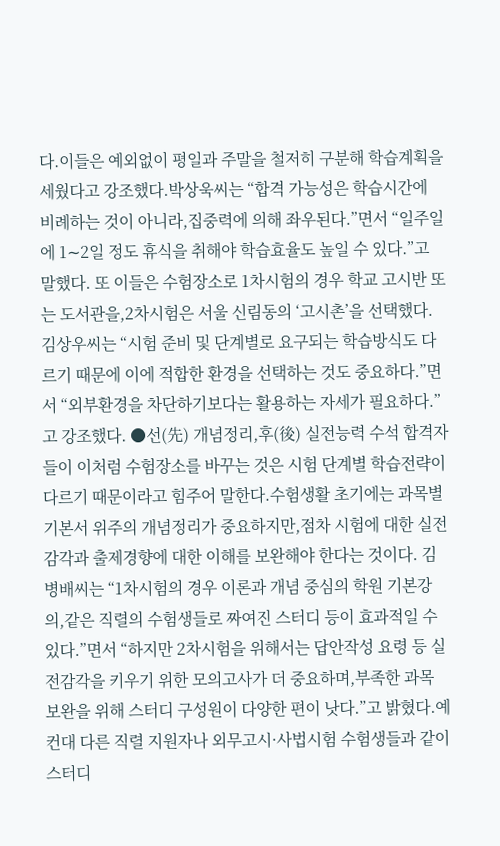다.이들은 예외없이 평일과 주말을 철저히 구분해 학습계획을 세웠다고 강조했다.박상욱씨는 “합격 가능성은 학습시간에 비례하는 것이 아니라,집중력에 의해 좌우된다.”면서 “일주일에 1∼2일 정도 휴식을 취해야 학습효율도 높일 수 있다.”고 말했다. 또 이들은 수험장소로 1차시험의 경우 학교 고시반 또는 도서관을,2차시험은 서울 신림동의 ‘고시촌’을 선택했다.김상우씨는 “시험 준비 및 단계별로 요구되는 학습방식도 다르기 때문에 이에 적합한 환경을 선택하는 것도 중요하다.”면서 “외부환경을 차단하기보다는 활용하는 자세가 필요하다.”고 강조했다. ●선(先) 개념정리,후(後) 실전능력 수석 합격자들이 이처럼 수험장소를 바꾸는 것은 시험 단계별 학습전략이 다르기 때문이라고 힘주어 말한다.수험생활 초기에는 과목별 기본서 위주의 개념정리가 중요하지만,점차 시험에 대한 실전감각과 출제경향에 대한 이해를 보완해야 한다는 것이다. 김병배씨는 “1차시험의 경우 이론과 개념 중심의 학원 기본강의,같은 직렬의 수험생들로 짜여진 스터디 등이 효과적일 수 있다.”면서 “하지만 2차시험을 위해서는 답안작성 요령 등 실전감각을 키우기 위한 모의고사가 더 중요하며,부족한 과목 보완을 위해 스터디 구성원이 다양한 편이 낫다.”고 밝혔다.예컨대 다른 직렬 지원자나 외무고시·사법시험 수험생들과 같이 스터디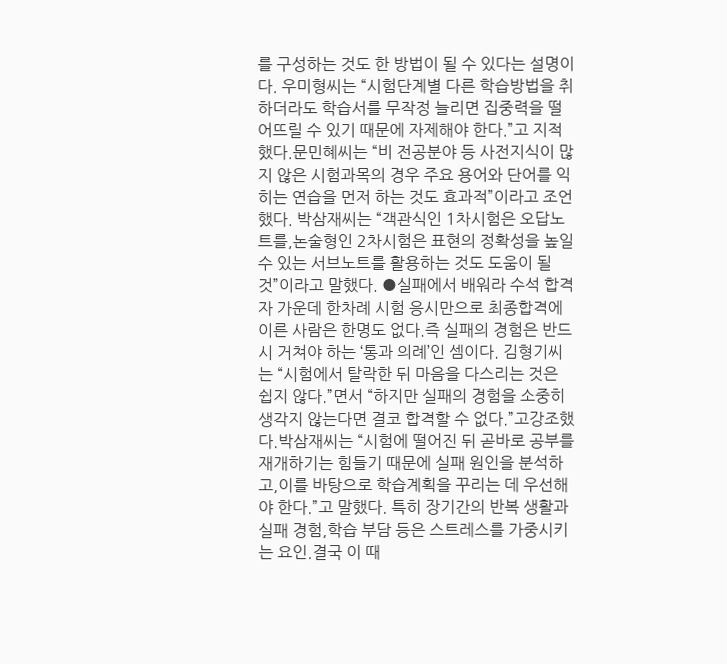를 구성하는 것도 한 방법이 될 수 있다는 설명이다. 우미형씨는 “시험단계별 다른 학습방법을 취하더라도 학습서를 무작정 늘리면 집중력을 떨어뜨릴 수 있기 때문에 자제해야 한다.”고 지적했다.문민혜씨는 “비 전공분야 등 사전지식이 많지 않은 시험과목의 경우 주요 용어와 단어를 익히는 연습을 먼저 하는 것도 효과적”이라고 조언했다. 박삼재씨는 “객관식인 1차시험은 오답노트를,논술형인 2차시험은 표현의 정확성을 높일 수 있는 서브노트를 활용하는 것도 도움이 될 것”이라고 말했다. ●실패에서 배워라 수석 합격자 가운데 한차례 시험 응시만으로 최종합격에 이른 사람은 한명도 없다.즉 실패의 경험은 반드시 거쳐야 하는 ‘통과 의례’인 셈이다. 김형기씨는 “시험에서 탈락한 뒤 마음을 다스리는 것은 쉽지 않다.”면서 “하지만 실패의 경험을 소중히 생각지 않는다면 결코 합격할 수 없다.”고강조했다.박삼재씨는 “시험에 떨어진 뒤 곧바로 공부를 재개하기는 힘들기 때문에 실패 원인을 분석하고,이를 바탕으로 학습계획을 꾸리는 데 우선해야 한다.”고 말했다. 특히 장기간의 반복 생활과 실패 경험,학습 부담 등은 스트레스를 가중시키는 요인.결국 이 때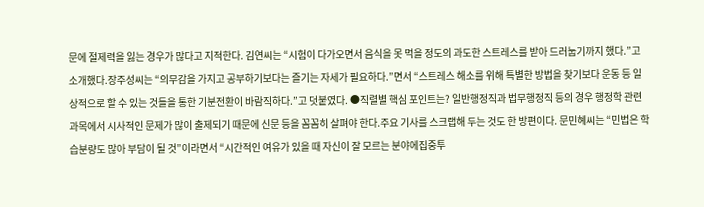문에 절제력을 잃는 경우가 많다고 지적한다. 김연씨는 “시험이 다가오면서 음식을 못 먹을 정도의 과도한 스트레스를 받아 드러눕기까지 했다.”고 소개했다.장주성씨는 “의무감을 가지고 공부하기보다는 즐기는 자세가 필요하다.”면서 “스트레스 해소를 위해 특별한 방법을 찾기보다 운동 등 일상적으로 할 수 있는 것들을 통한 기분전환이 바람직하다.”고 덧붙였다. ●직렬별 핵심 포인트는? 일반행정직과 법무행정직 등의 경우 행정학 관련 과목에서 시사적인 문제가 많이 출제되기 때문에 신문 등을 꼼꼼히 살펴야 한다.주요 기사를 스크랩해 두는 것도 한 방편이다. 문민혜씨는 “민법은 학습분량도 많아 부담이 될 것”이라면서 “시간적인 여유가 있을 때 자신이 잘 모르는 분야에집중투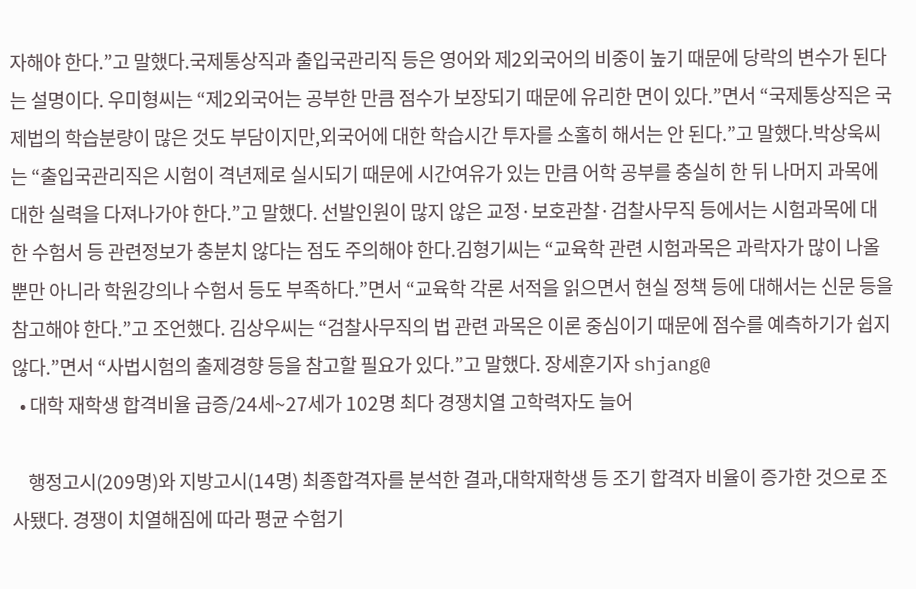자해야 한다.”고 말했다.국제통상직과 출입국관리직 등은 영어와 제2외국어의 비중이 높기 때문에 당락의 변수가 된다는 설명이다. 우미형씨는 “제2외국어는 공부한 만큼 점수가 보장되기 때문에 유리한 면이 있다.”면서 “국제통상직은 국제법의 학습분량이 많은 것도 부담이지만,외국어에 대한 학습시간 투자를 소홀히 해서는 안 된다.”고 말했다.박상욱씨는 “출입국관리직은 시험이 격년제로 실시되기 때문에 시간여유가 있는 만큼 어학 공부를 충실히 한 뒤 나머지 과목에 대한 실력을 다져나가야 한다.”고 말했다. 선발인원이 많지 않은 교정·보호관찰·검찰사무직 등에서는 시험과목에 대한 수험서 등 관련정보가 충분치 않다는 점도 주의해야 한다.김형기씨는 “교육학 관련 시험과목은 과락자가 많이 나올 뿐만 아니라 학원강의나 수험서 등도 부족하다.”면서 “교육학 각론 서적을 읽으면서 현실 정책 등에 대해서는 신문 등을 참고해야 한다.”고 조언했다. 김상우씨는 “검찰사무직의 법 관련 과목은 이론 중심이기 때문에 점수를 예측하기가 쉽지 않다.”면서 “사법시험의 출제경향 등을 참고할 필요가 있다.”고 말했다. 장세훈기자 shjang@
  • 대학 재학생 합격비율 급증/24세~27세가 102명 최다 경쟁치열 고학력자도 늘어

    행정고시(209명)와 지방고시(14명) 최종합격자를 분석한 결과,대학재학생 등 조기 합격자 비율이 증가한 것으로 조사됐다. 경쟁이 치열해짐에 따라 평균 수험기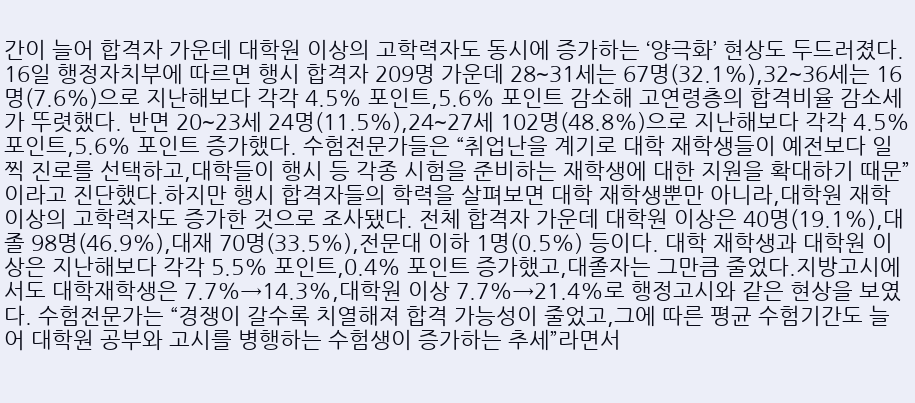간이 늘어 합격자 가운데 대학원 이상의 고학력자도 동시에 증가하는 ‘양극화’ 현상도 두드러졌다. 16일 행정자치부에 따르면 행시 합격자 209명 가운데 28∼31세는 67명(32.1%),32∼36세는 16명(7.6%)으로 지난해보다 각각 4.5% 포인트,5.6% 포인트 감소해 고연령층의 합격비율 감소세가 뚜렷했다. 반면 20∼23세 24명(11.5%),24∼27세 102명(48.8%)으로 지난해보다 각각 4.5% 포인트,5.6% 포인트 증가했다. 수험전문가들은 “취업난을 계기로 대학 재학생들이 예전보다 일찍 진로를 선택하고,대학들이 행시 등 각종 시험을 준비하는 재학생에 대한 지원을 확대하기 때문”이라고 진단했다.하지만 행시 합격자들의 학력을 살펴보면 대학 재학생뿐만 아니라,대학원 재학 이상의 고학력자도 증가한 것으로 조사됐다. 전체 합격자 가운데 대학원 이상은 40명(19.1%),대졸 98명(46.9%),대재 70명(33.5%),전문대 이하 1명(0.5%) 등이다. 대학 재학생과 대학원 이상은 지난해보다 각각 5.5% 포인트,0.4% 포인트 증가했고,대졸자는 그만큼 줄었다.지방고시에서도 대학재학생은 7.7%→14.3%,대학원 이상 7.7%→21.4%로 행정고시와 같은 현상을 보였다. 수험전문가는 “경쟁이 갈수록 치열해져 합격 가능성이 줄었고,그에 따른 평균 수험기간도 늘어 대학원 공부와 고시를 병행하는 수험생이 증가하는 추세”라면서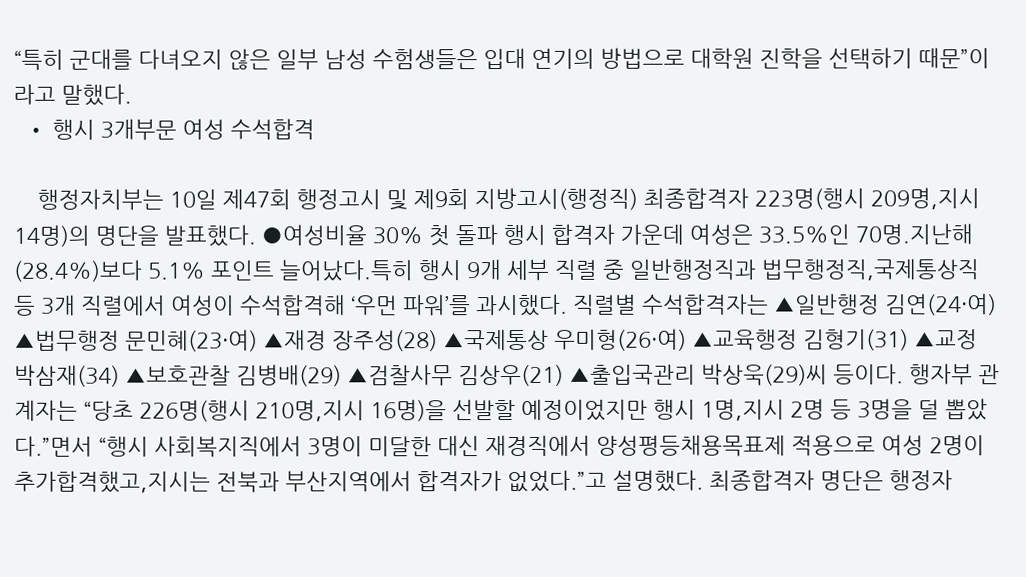“특히 군대를 다녀오지 않은 일부 남성 수험생들은 입대 연기의 방법으로 대학원 진학을 선택하기 때문”이라고 말했다.
  • 행시 3개부문 여성 수석합격

    행정자치부는 10일 제47회 행정고시 및 제9회 지방고시(행정직) 최종합격자 223명(행시 209명,지시 14명)의 명단을 발표했다. ●여성비율 30% 첫 돌파 행시 합격자 가운데 여성은 33.5%인 70명.지난해(28.4%)보다 5.1% 포인트 늘어났다.특히 행시 9개 세부 직렬 중 일반행정직과 법무행정직,국제통상직 등 3개 직렬에서 여성이 수석합격해 ‘우먼 파워’를 과시했다. 직렬별 수석합격자는 ▲일반행정 김연(24·여) ▲법무행정 문민혜(23·여) ▲재경 장주성(28) ▲국제통상 우미형(26·여) ▲교육행정 김형기(31) ▲교정 박삼재(34) ▲보호관찰 김병배(29) ▲검찰사무 김상우(21) ▲출입국관리 박상욱(29)씨 등이다. 행자부 관계자는 “당초 226명(행시 210명,지시 16명)을 선발할 예정이었지만 행시 1명,지시 2명 등 3명을 덜 뽑았다.”면서 “행시 사회복지직에서 3명이 미달한 대신 재경직에서 양성평등채용목표제 적용으로 여성 2명이 추가합격했고,지시는 전북과 부산지역에서 합격자가 없었다.”고 설명했다. 최종합격자 명단은 행정자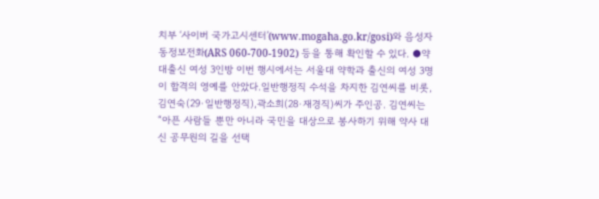치부 ‘사이버 국가고시센터’(www.mogaha.go.kr/gosi)와 음성자동정보전화(ARS 060-700-1902) 등을 통해 확인할 수 있다. ●약대출신 여성 3인방 이번 행시에서는 서울대 약학과 출신의 여성 3명이 합격의 영예를 안았다.일반행정직 수석을 차지한 김연씨를 비롯,김연숙(29·일반행정직),곽소희(28·재경직)씨가 주인공. 김연씨는 “아픈 사람들 뿐만 아니라 국민을 대상으로 봉사하기 위해 약사 대신 공무원의 길을 선택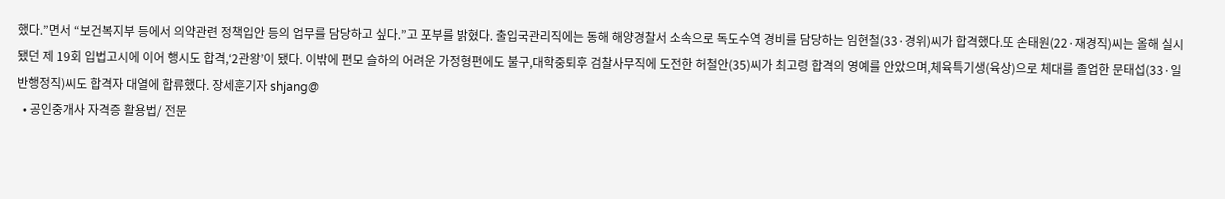했다.”면서 “보건복지부 등에서 의약관련 정책입안 등의 업무를 담당하고 싶다.”고 포부를 밝혔다. 출입국관리직에는 동해 해양경찰서 소속으로 독도수역 경비를 담당하는 임현철(33·경위)씨가 합격했다.또 손태원(22·재경직)씨는 올해 실시됐던 제 19회 입법고시에 이어 행시도 합격,‘2관왕’이 됐다. 이밖에 편모 슬하의 어려운 가정형편에도 불구,대학중퇴후 검찰사무직에 도전한 허철안(35)씨가 최고령 합격의 영예를 안았으며,체육특기생(육상)으로 체대를 졸업한 문태섭(33·일반행정직)씨도 합격자 대열에 합류했다. 장세훈기자 shjang@
  • 공인중개사 자격증 활용법/ 전문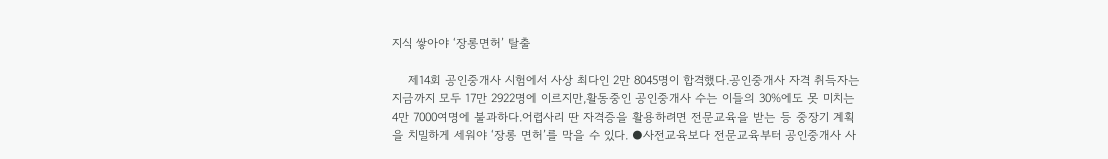지식 쌓아야 ‘장롱면허’ 탈출

    제14회 공인중개사 시험에서 사상 최다인 2만 8045명이 합격했다.공인중개사 자격 취득자는 지금까지 모두 17만 2922명에 이르지만,활동중인 공인중개사 수는 이들의 30%에도 못 미치는 4만 7000여명에 불과하다.어렵사리 딴 자격증을 활용하려면 전문교육을 받는 등 중장기 계획을 치밀하게 세워야 ‘장롱 면허’를 막을 수 있다. ●사전교육보다 전문교육부터 공인중개사 사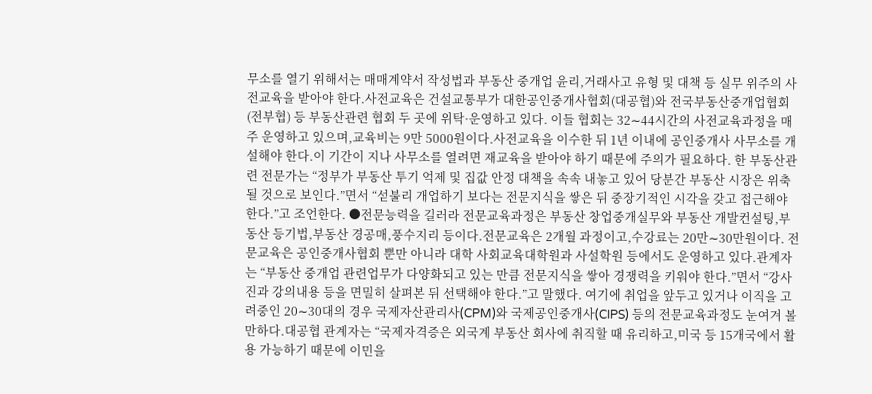무소를 열기 위해서는 매매계약서 작성법과 부동산 중개업 윤리,거래사고 유형 및 대책 등 실무 위주의 사전교육을 받아야 한다.사전교육은 건설교통부가 대한공인중개사협회(대공협)와 전국부동산중개업협회(전부협) 등 부동산관련 협회 두 곳에 위탁·운영하고 있다. 이들 협회는 32∼44시간의 사전교육과정을 매주 운영하고 있으며,교육비는 9만 5000원이다.사전교육을 이수한 뒤 1년 이내에 공인중개사 사무소를 개설해야 한다.이 기간이 지나 사무소를 열려면 재교육을 받아야 하기 때문에 주의가 필요하다. 한 부동산관련 전문가는 “정부가 부동산 투기 억제 및 집값 안정 대책을 속속 내놓고 있어 당분간 부동산 시장은 위축될 것으로 보인다.”면서 “섣불리 개업하기 보다는 전문지식을 쌓은 뒤 중장기적인 시각을 갖고 접근해야 한다.”고 조언한다. ●전문능력을 길러라 전문교육과정은 부동산 창업중개실무와 부동산 개발컨설팅,부동산 등기법,부동산 경공매,풍수지리 등이다.전문교육은 2개월 과정이고,수강료는 20만∼30만원이다. 전문교육은 공인중개사협회 뿐만 아니라 대학 사회교육대학원과 사설학원 등에서도 운영하고 있다.관계자는 “부동산 중개업 관련업무가 다양화되고 있는 만큼 전문지식을 쌓아 경쟁력을 키워야 한다.”면서 “강사진과 강의내용 등을 면밀히 살펴본 뒤 선택해야 한다.”고 말했다. 여기에 취업을 앞두고 있거나 이직을 고려중인 20∼30대의 경우 국제자산관리사(CPM)와 국제공인중개사(CIPS) 등의 전문교육과정도 눈여겨 볼 만하다.대공협 관계자는 “국제자격증은 외국계 부동산 회사에 취직할 때 유리하고,미국 등 15개국에서 활용 가능하기 때문에 이민을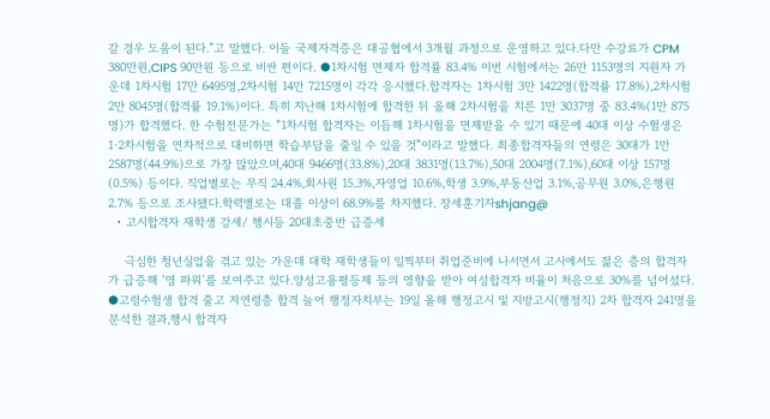갈 경우 도움이 된다.”고 말했다. 이들 국제자격증은 대공협에서 3개월 과정으로 운영하고 있다.다만 수강료가 CPM 380만원,CIPS 90만원 등으로 비싼 편이다. ●1차시험 면제자 합격률 83.4% 이번 시험에서는 26만 1153명의 지원자 가운데 1차시험 17만 6495명,2차시험 14만 7215명이 각각 응시했다.합격자는 1차시험 3만 1422명(합격률 17.8%),2차시험 2만 8045명(합격률 19.1%)이다. 특히 지난해 1차시험에 합격한 뒤 올해 2차시험을 치른 1만 3037명 중 83.4%(1만 875명)가 합격했다. 한 수험전문가는 “1차시험 합격자는 이듬해 1차시험을 면제받을 수 있기 때문에 40대 이상 수험생은 1·2차시험을 연차적으로 대비하면 학습부담을 줄일 수 있을 것”이라고 말했다. 최종합격자들의 연령은 30대가 1만 2587명(44.9%)으로 가장 많았으며,40대 9466명(33.8%),20대 3831명(13.7%),50대 2004명(7.1%),60대 이상 157명(0.5%) 등이다. 직업별로는 무직 24.4%,회사원 15.3%,자영업 10.6%,학생 3.9%,부동산업 3.1%,공무원 3.0%,은행원 2.7% 등으로 조사됐다.학력별로는 대졸 이상이 68.9%를 차지했다. 장세훈기자shjang@
  • 고시합격자 재학생 강세/ 행시등 20대초중반 급증세

    극심한 청년실업을 겪고 있는 가운데 대학 재학생들이 일찍부터 취업준비에 나서면서 고시에서도 젊은 층의 합격자가 급증해 ‘영 파워’를 보여주고 있다.양성고용평등제 등의 영향을 받아 여성합격자 비율이 처음으로 30%를 넘어섰다. ●고령수험생 합격 줄고 저연령층 합격 늘어 행정자치부는 19일 올해 행정고시 및 지방고시(행정직) 2차 합격자 241명을 분석한 결과,행시 합격자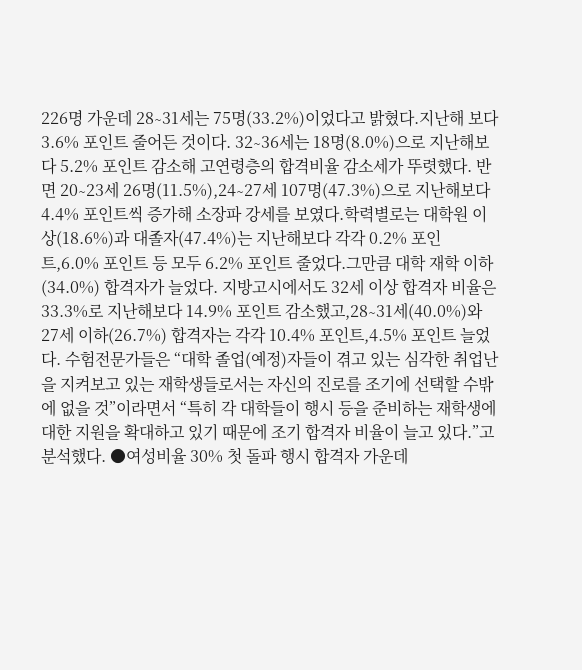226명 가운데 28∼31세는 75명(33.2%)이었다고 밝혔다.지난해 보다 3.6% 포인트 줄어든 것이다. 32∼36세는 18명(8.0%)으로 지난해보다 5.2% 포인트 감소해 고연령층의 합격비율 감소세가 뚜렷했다. 반면 20∼23세 26명(11.5%),24∼27세 107명(47.3%)으로 지난해보다 4.4% 포인트씩 증가해 소장파 강세를 보였다.학력별로는 대학원 이상(18.6%)과 대졸자(47.4%)는 지난해보다 각각 0.2% 포인트,6.0% 포인트 등 모두 6.2% 포인트 줄었다.그만큼 대학 재학 이하(34.0%) 합격자가 늘었다. 지방고시에서도 32세 이상 합격자 비율은 33.3%로 지난해보다 14.9% 포인트 감소했고,28∼31세(40.0%)와 27세 이하(26.7%) 합격자는 각각 10.4% 포인트,4.5% 포인트 늘었다. 수험전문가들은 “대학 졸업(예정)자들이 겪고 있는 심각한 취업난을 지켜보고 있는 재학생들로서는 자신의 진로를 조기에 선택할 수밖에 없을 것”이라면서 “특히 각 대학들이 행시 등을 준비하는 재학생에 대한 지원을 확대하고 있기 때문에 조기 합격자 비율이 늘고 있다.”고 분석했다. ●여성비율 30% 첫 돌파 행시 합격자 가운데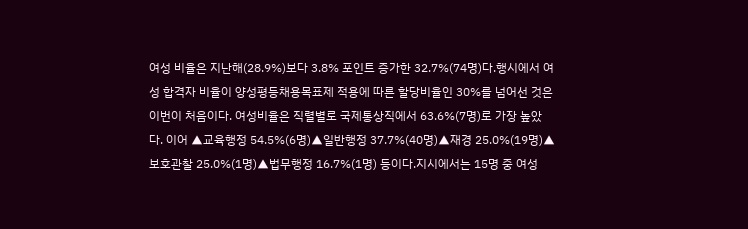여성 비율은 지난해(28.9%)보다 3.8% 포인트 증가한 32.7%(74명)다.행시에서 여성 합격자 비율이 양성평등채용목표제 적용에 따른 할당비율인 30%를 넘어선 것은 이번이 처음이다. 여성비율은 직렬별로 국제통상직에서 63.6%(7명)로 가장 높았다. 이어 ▲교육행정 54.5%(6명)▲일반행정 37.7%(40명)▲재경 25.0%(19명)▲보호관찰 25.0%(1명)▲법무행정 16.7%(1명) 등이다.지시에서는 15명 중 여성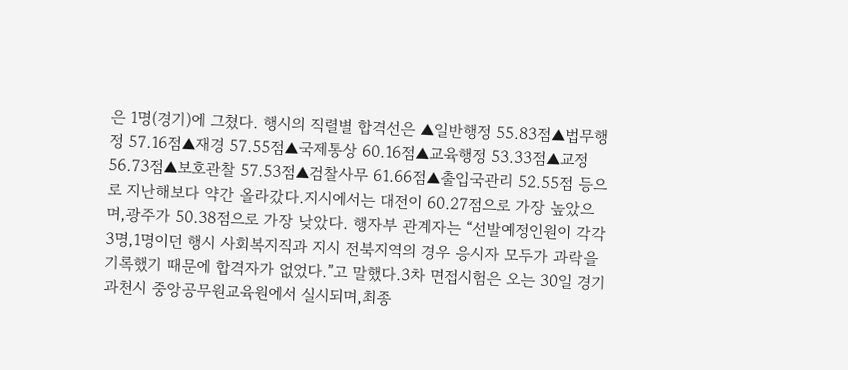은 1명(경기)에 그쳤다. 행시의 직렬별 합격선은 ▲일반행정 55.83점▲법무행정 57.16점▲재경 57.55점▲국제통상 60.16점▲교육행정 53.33점▲교정 56.73점▲보호관찰 57.53점▲검찰사무 61.66점▲출입국관리 52.55점 등으로 지난해보다 약간 올라갔다.지시에서는 대전이 60.27점으로 가장 높았으며,광주가 50.38점으로 가장 낮았다. 행자부 관계자는 “선발예정인원이 각각 3명,1명이던 행시 사회복지직과 지시 전북지역의 경우 응시자 모두가 과락을 기록했기 때문에 합격자가 없었다.”고 말했다.3차 면접시험은 오는 30일 경기 과천시 중앙공무원교육원에서 실시되며,최종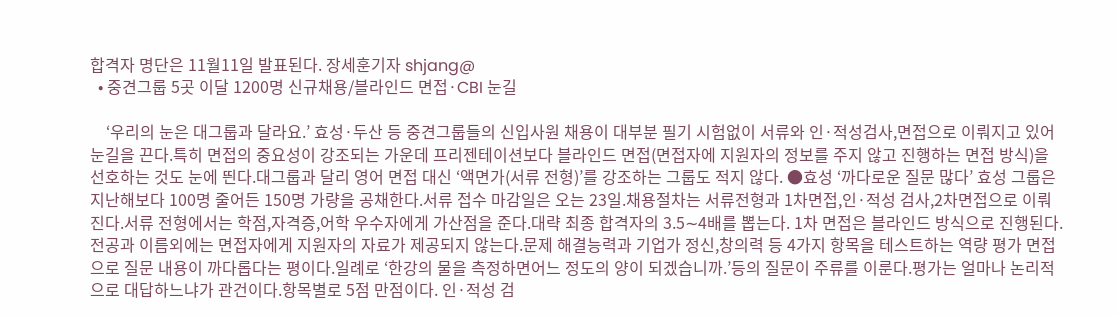합격자 명단은 11월11일 발표된다. 장세훈기자 shjang@
  • 중견그룹 5곳 이달 1200명 신규채용/블라인드 면접·CBI 눈길

    ‘우리의 눈은 대그룹과 달라요.’ 효성·두산 등 중견그룹들의 신입사원 채용이 대부분 필기 시험없이 서류와 인·적성검사,면접으로 이뤄지고 있어 눈길을 끈다.특히 면접의 중요성이 강조되는 가운데 프리젠테이션보다 블라인드 면접(면접자에 지원자의 정보를 주지 않고 진행하는 면접 방식)을 선호하는 것도 눈에 띈다.대그룹과 달리 영어 면접 대신 ‘액면가(서류 전형)’를 강조하는 그룹도 적지 않다. ●효성 ‘까다로운 질문 많다’ 효성 그룹은 지난해보다 100명 줄어든 150명 가량을 공채한다.서류 접수 마감일은 오는 23일.채용절차는 서류전형과 1차면접,인·적성 검사,2차면접으로 이뤄진다.서류 전형에서는 학점,자격증,어학 우수자에게 가산점을 준다.대략 최종 합격자의 3.5∼4배를 뽑는다. 1차 면접은 블라인드 방식으로 진행된다.전공과 이름외에는 면접자에게 지원자의 자료가 제공되지 않는다.문제 해결능력과 기업가 정신,창의력 등 4가지 항목을 테스트하는 역량 평가 면접으로 질문 내용이 까다롭다는 평이다.일례로 ‘한강의 물을 측정하면어느 정도의 양이 되겠습니까.’등의 질문이 주류를 이룬다.평가는 얼마나 논리적으로 대답하느냐가 관건이다.항목별로 5점 만점이다. 인·적성 검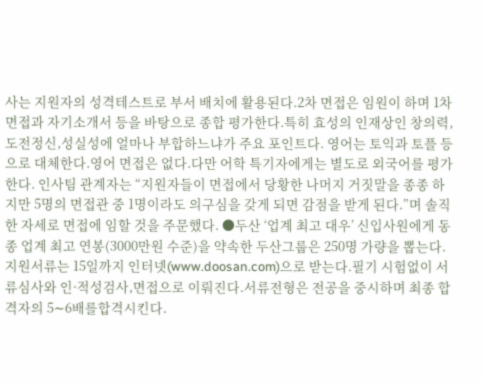사는 지원자의 성격테스트로 부서 배치에 활용된다.2차 면접은 임원이 하며 1차 면접과 자기소개서 등을 바탕으로 종합 평가한다.특히 효성의 인재상인 창의력,도전정신,성실성에 얼마나 부합하느냐가 주요 포인트다. 영어는 토익과 토플 등으로 대체한다.영어 면접은 없다.다만 어학 특기자에게는 별도로 외국어를 평가한다. 인사팀 관계자는 “지원자들이 면접에서 당황한 나머지 거짓말을 종종 하지만 5명의 면접관 중 1명이라도 의구심을 갖게 되면 감점을 받게 된다.”며 솔직한 자세로 면접에 임할 것을 주문했다. ●두산 ‘업계 최고 대우’ 신입사원에게 동종 업계 최고 연봉(3000만원 수준)을 약속한 두산그룹은 250명 가량을 뽑는다.지원서류는 15일까지 인터넷(www.doosan.com)으로 받는다.필기 시험없이 서류심사와 인·적성검사,면접으로 이뤄진다.서류전형은 전공을 중시하며 최종 합격자의 5∼6배를합격시킨다.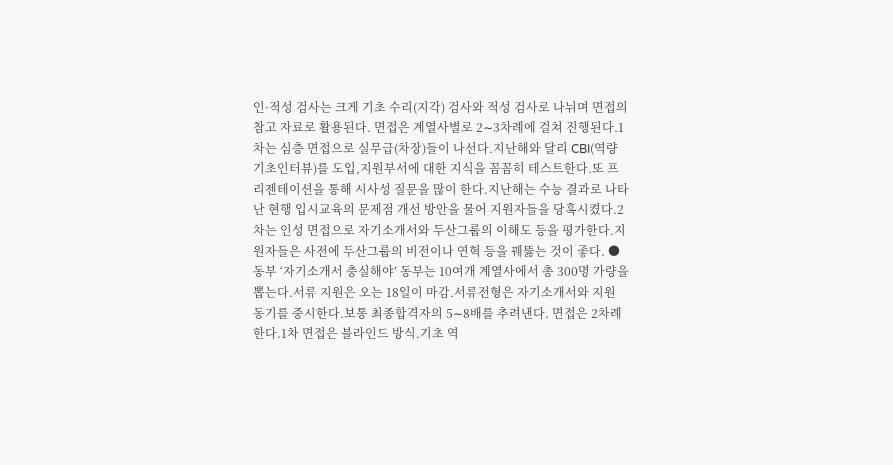인·적성 검사는 크게 기초 수리(지각) 검사와 적성 검사로 나뉘며 면접의 참고 자료로 활용된다. 면접은 계열사별로 2∼3차례에 걸쳐 진행된다.1차는 심층 면접으로 실무급(차장)들이 나선다.지난해와 달리 CBI(역량기초인터뷰)를 도입,지원부서에 대한 지식을 꼼꼼히 테스트한다.또 프리젠테이션을 통해 시사성 질문을 많이 한다.지난해는 수능 결과로 나타난 현행 입시교육의 문제점 개선 방안을 물어 지원자들을 당혹시켰다.2차는 인성 면접으로 자기소개서와 두산그룹의 이해도 등을 평가한다.지원자들은 사전에 두산그룹의 비전이나 연혁 등을 꿰뚫는 것이 좋다. ●동부 ‘자기소개서 충실해야’ 동부는 10여개 계열사에서 총 300명 가량을 뽑는다.서류 지원은 오는 18일이 마감.서류전형은 자기소개서와 지원 동기를 중시한다.보통 최종합격자의 5∼8배를 추려낸다. 면접은 2차례 한다.1차 면접은 블라인드 방식.기초 역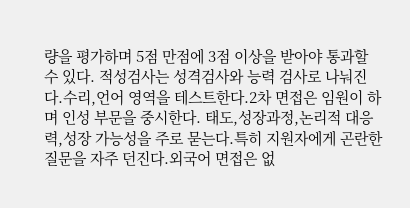량을 평가하며 5점 만점에 3점 이상을 받아야 통과할 수 있다. 적성검사는 성격검사와 능력 검사로 나눠진다.수리,언어 영역을 테스트한다.2차 면접은 임원이 하며 인성 부문을 중시한다. 태도,성장과정,논리적 대응력,성장 가능성을 주로 묻는다.특히 지원자에게 곤란한 질문을 자주 던진다.외국어 면접은 없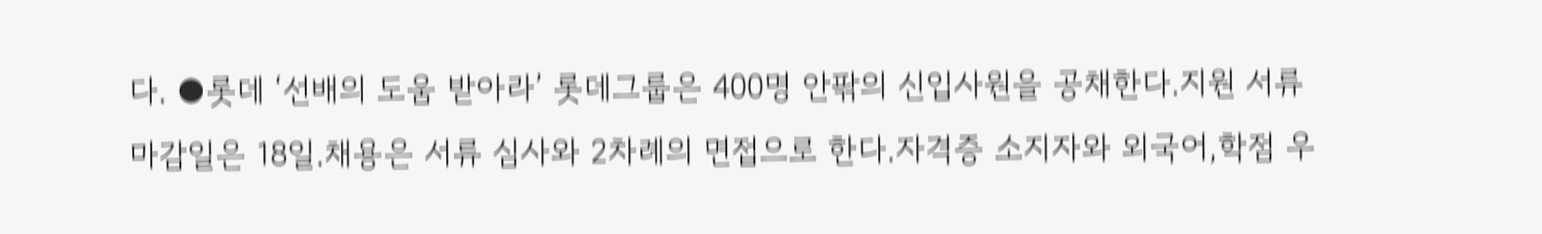다. ●롯데 ‘선배의 도움 받아라’ 롯데그룹은 400명 안팎의 신입사원을 공채한다.지원 서류 마감일은 18일.채용은 서류 심사와 2차례의 면접으로 한다.자격증 소지자와 외국어,학점 우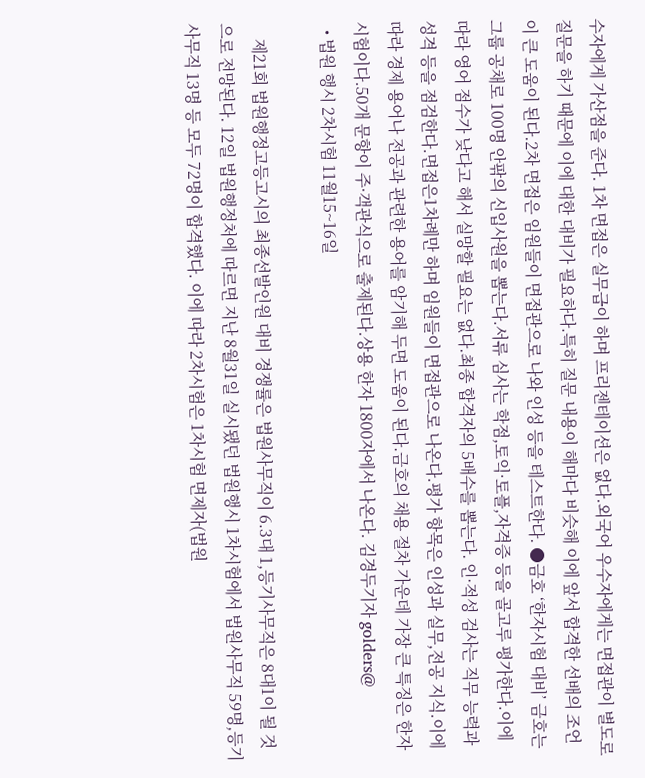수자에게 가산점을 준다. 1차 면접은 실무급이 하며 프리젠테이션은 없다.외국어 우수자에게는 면접관이 별도로 질문을 하기 때문에 이에 대한 대비가 필요하다.특히 질문 내용이 해마다 비슷해 이에 앞서 합격한 선배의 조언이 큰 도움이 된다.2차 면접은 임원들이 면접관으로 나와 인성 등을 테스트한다. ●금호 ‘한자시험 대비’ 금호는 그룹 공채로 100명 안팎의 신입사원을 뽑는다.서류 심사는 학점,토익·토플,자격증 등을 골고루 평가한다.이에 따라 영어 점수가 낮다고 해서 실망할 필요는 없다.최종 합격자의 5배수를 뽑는다. 인·적성 검사는 직무 능력과 성격 등을 점검한다.면접은1차례만 하며 임원들이 면접관으로 나온다.평가 항목은 인성과 실무,전공 지식.이에 따라 경제 용어나 전공과 관련한 용어를 암기해 두면 도움이 된다.금호의 채용 절차 가운데 가장 큰 특징은 한자 시험이다.50개 문항이 주·객관식으로 출제된다.상용 한자 1800자에서 나온다. 김경두기자 golders@
  • 법원 행시 2차시험 11월15~16일

    제21회 법원행정고등고시의 최종선발인원 대비 경쟁률은 법원사무직이 6.3대 1,등기사무직은 8대1이 될 것으로 전망된다. 12일 법원행정처에 따르면 지난 8월31일 실시됐던 법원행시 1차시험에서 법원사무직 59명,등기사무직 13명 등 모두 72명이 합격했다. 이에 따라 2차시험은 1차시험 면제자(법원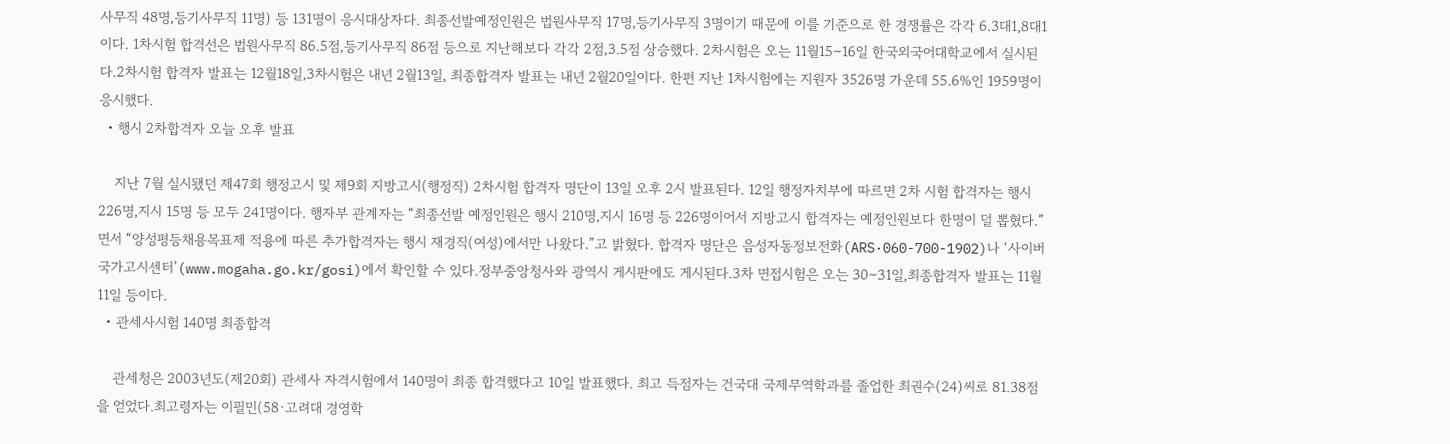사무직 48명,등기사무직 11명) 등 131명이 응시대상자다. 최종선발예정인원은 법원사무직 17명,등기사무직 3명이기 때문에 이를 기준으로 한 경쟁률은 각각 6.3대1,8대1이다. 1차시험 합격선은 법원사무직 86.5점,등기사무직 86점 등으로 지난해보다 각각 2점,3.5점 상승했다. 2차시험은 오는 11월15∼16일 한국외국어대학교에서 실시된다.2차시험 합격자 발표는 12월18일,3차시험은 내년 2월13일, 최종합격자 발표는 내년 2월20일이다. 한편 지난 1차시험에는 지원자 3526명 가운데 55.6%인 1959명이 응시했다.
  • 행시 2차합격자 오늘 오후 발표

    지난 7월 실시됐던 제47회 행정고시 및 제9회 지방고시(행정직) 2차시험 합격자 명단이 13일 오후 2시 발표된다. 12일 행정자치부에 따르면 2차 시험 합격자는 행시 226명,지시 15명 등 모두 241명이다. 행자부 관계자는 “최종선발 예정인원은 행시 210명,지시 16명 등 226명이어서 지방고시 합격자는 예정인원보다 한명이 덜 뽑혔다.”면서 “양성평등채용목표제 적용에 따른 추가합격자는 행시 재경직(여성)에서만 나왔다.”고 밝혔다. 합격자 명단은 음성자동정보전화(ARS·060-700-1902)나 ‘사이버 국가고시센터’(www.mogaha.go.kr/gosi)에서 확인할 수 있다.정부중앙청사와 광역시 게시판에도 게시된다.3차 면접시험은 오는 30∼31일,최종합격자 발표는 11월11일 등이다.
  • 관세사시험 140명 최종합격

    관세청은 2003년도(제20회) 관세사 자격시험에서 140명이 최종 합격했다고 10일 발표했다. 최고 득점자는 건국대 국제무역학과를 졸업한 최권수(24)씨로 81.38점을 얻었다.최고령자는 이필민(58·고려대 경영학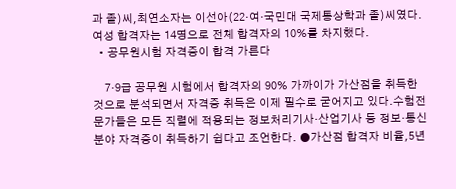과 졸)씨,최연소자는 이선아(22·여·국민대 국제통상학과 졸)씨였다. 여성 합격자는 14명으로 전체 합격자의 10%를 차지했다.
  • 공무원시험 자격증이 합격 가른다

    7·9급 공무원 시험에서 합격자의 90% 가까이가 가산점을 취득한 것으로 분석되면서 자격증 취득은 이제 필수로 굳어지고 있다.수험전문가들은 모든 직렬에 적용되는 정보처리기사·산업기사 등 정보·통신분야 자격증이 취득하기 쉽다고 조언한다. ●가산점 합격자 비율,5년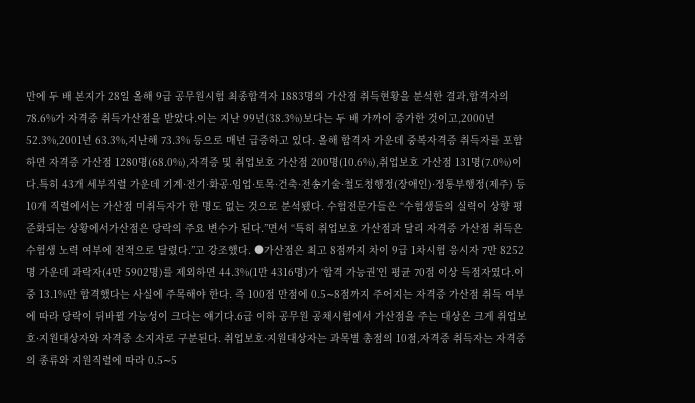만에 두 배 본지가 28일 올해 9급 공무원시험 최종합격자 1883명의 가산점 취득현황을 분석한 결과,합격자의 78.6%가 자격증 취득가산점을 받았다.이는 지난 99년(38.3%)보다는 두 배 가까이 증가한 것이고,2000년 52.3%,2001년 63.3%,지난해 73.3% 등으로 매년 급증하고 있다. 올해 합격자 가운데 중복자격증 취득자를 포함하면 자격증 가산점 1280명(68.0%),자격증 및 취업보호 가산점 200명(10.6%),취업보호 가산점 131명(7.0%)이다.특히 43개 세부직렬 가운데 기계·전기·화공·임업·토목·건축·전송기술·철도청행정(장애인)·정통부행정(제주) 등 10개 직렬에서는 가산점 미취득자가 한 명도 없는 것으로 분석됐다. 수험전문가들은 “수험생들의 실력이 상향 평준화되는 상황에서가산점은 당락의 주요 변수가 된다.”면서 “특히 취업보호 가산점과 달리 자격증 가산점 취득은 수험생 노력 여부에 전적으로 달렸다.”고 강조했다. ●가산점은 최고 8점까지 차이 9급 1차시험 응시자 7만 8252명 가운데 과락자(4만 5902명)를 제외하면 44.3%(1만 4316명)가 ‘합격 가능권’인 평균 70점 이상 득점자였다.이중 13.1%만 합격했다는 사실에 주목해야 한다. 즉 100점 만점에 0.5∼8점까지 주어지는 자격증 가산점 취득 여부에 따라 당락이 뒤바뀔 가능성이 크다는 얘기다.6급 이하 공무원 공채시험에서 가산점을 주는 대상은 크게 취업보호·지원대상자와 자격증 소지자로 구분된다. 취업보호·지원대상자는 과목별 총점의 10점,자격증 취득자는 자격증의 종류와 지원직렬에 따라 0.5∼5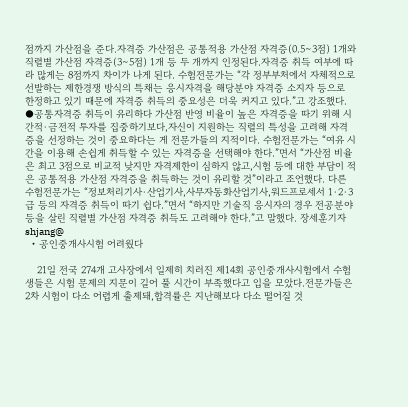점까지 가산점을 준다.자격증 가산점은 공통적용 가산점 자격증(0.5∼3점) 1개와 직렬별 가산점 자격증(3∼5점) 1개 등 두 개까지 인정된다.자격증 취득 여부에 따라 많게는 8점까지 차이가 나게 된다. 수험전문가는 “각 정부부처에서 자체적으로 선발하는 제한경쟁 방식의 특채는 응시자격을 해당분야 자격증 소지자 등으로 한정하고 있기 때문에 자격증 취득의 중요성은 더욱 커지고 있다.”고 강조했다. ●공통자격증 취득이 유리하다 가산점 반영 비율이 높은 자격증을 따기 위해 시간적·금전적 투자를 집중하기보다,자신이 지원하는 직렬의 특성을 고려해 자격증을 선정하는 것이 중요하다는 게 전문가들의 지적이다. 수험전문가는 “여유 시간을 이용해 손쉽게 취득할 수 있는 자격증을 선택해야 한다.”면서 “가산점 비율은 최고 3점으로 비교적 낮지만 자격제한이 심하지 않고,시험 등에 대한 부담이 적은 공통적용 가산점 자격증을 취득하는 것이 유리할 것”이라고 조언했다. 다른 수험전문가는 “정보처리기사·산업기사,사무자동화산업기사,워드프로세서 1·2·3급 등의 자격증 취득이 따기 쉽다.”면서 “하지만 기술직 응시자의 경우 전공분야 등을 살린 직렬별 가산점 자격증 취득도 고려해야 한다.”고 말했다. 장세훈기자 shjang@
  • 공인중개사시험 어려웠다

    21일 전국 274개 고사장에서 일제히 치러진 제14회 공인중개사시험에서 수험생들은 시험 문제의 지문이 길어 풀 시간이 부족했다고 입을 모았다.전문가들은 2차 시험이 다소 어렵게 출제돼,합격률은 지난해보다 다소 떨어질 것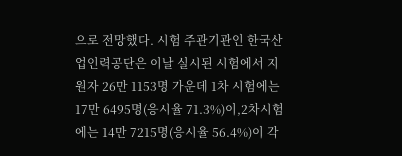으로 전망했다. 시험 주관기관인 한국산업인력공단은 이날 실시된 시험에서 지원자 26만 1153명 가운데 1차 시험에는 17만 6495명(응시율 71.3%)이,2차시험에는 14만 7215명(응시율 56.4%)이 각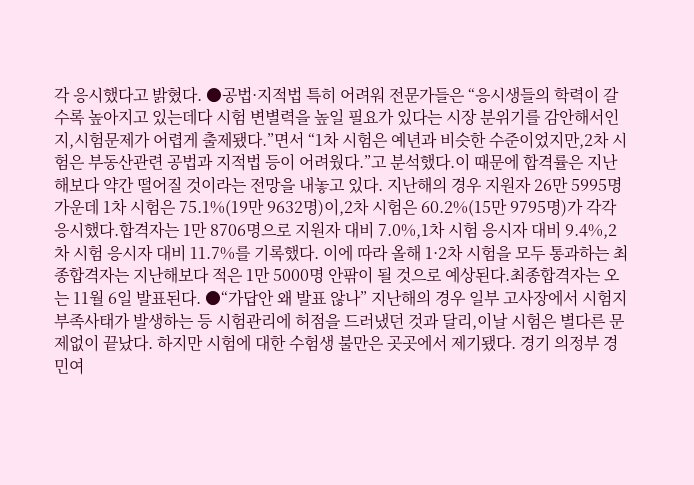각 응시했다고 밝혔다. ●공법·지적법 특히 어려워 전문가들은 “응시생들의 학력이 갈수록 높아지고 있는데다 시험 변별력을 높일 필요가 있다는 시장 분위기를 감안해서인지,시험문제가 어렵게 출제됐다.”면서 “1차 시험은 예년과 비슷한 수준이었지만,2차 시험은 부동산관련 공법과 지적법 등이 어려웠다.”고 분석했다.이 때문에 합격률은 지난해보다 약간 떨어질 것이라는 전망을 내놓고 있다. 지난해의 경우 지원자 26만 5995명 가운데 1차 시험은 75.1%(19만 9632명)이,2차 시험은 60.2%(15만 9795명)가 각각 응시했다.합격자는 1만 8706명으로 지원자 대비 7.0%,1차 시험 응시자 대비 9.4%,2차 시험 응시자 대비 11.7%를 기록했다. 이에 따라 올해 1·2차 시험을 모두 통과하는 최종합격자는 지난해보다 적은 1만 5000명 안팎이 될 것으로 예상된다.최종합격자는 오는 11월 6일 발표된다. ●“가답안 왜 발표 않나” 지난해의 경우 일부 고사장에서 시험지 부족사태가 발생하는 등 시험관리에 허점을 드러냈던 것과 달리,이날 시험은 별다른 문제없이 끝났다. 하지만 시험에 대한 수험생 불만은 곳곳에서 제기됐다. 경기 의정부 경민여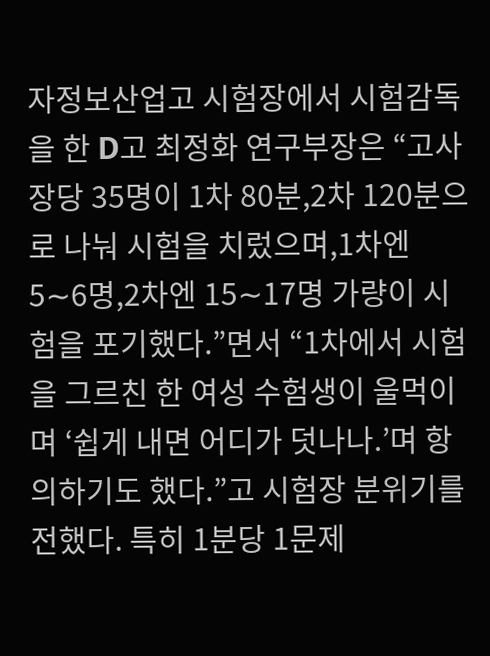자정보산업고 시험장에서 시험감독을 한 D고 최정화 연구부장은 “고사장당 35명이 1차 80분,2차 120분으로 나눠 시험을 치렀으며,1차엔 5∼6명,2차엔 15∼17명 가량이 시험을 포기했다.”면서 “1차에서 시험을 그르친 한 여성 수험생이 울먹이며 ‘쉽게 내면 어디가 덧나나.’며 항의하기도 했다.”고 시험장 분위기를 전했다. 특히 1분당 1문제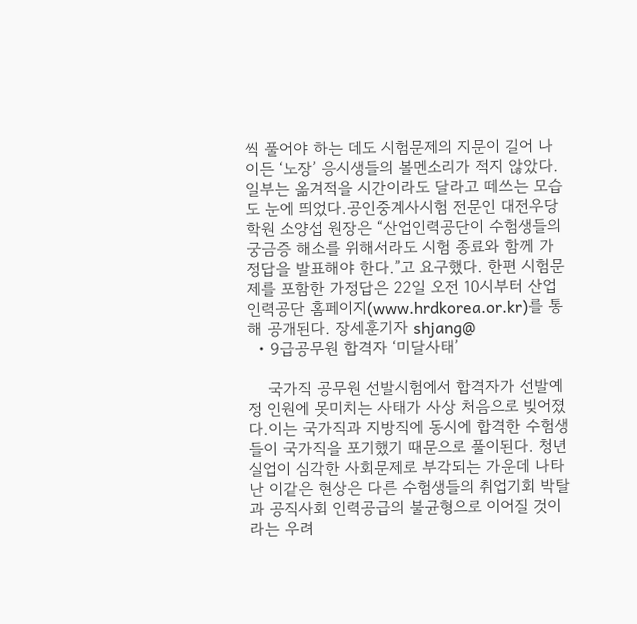씩 풀어야 하는 데도 시험문제의 지문이 길어 나이든 ‘노장’ 응시생들의 볼멘소리가 적지 않았다.일부는 옮겨적을 시간이라도 달라고 떼쓰는 모습도 눈에 띄었다.공인중계사시험 전문인 대전우당학원 소양섭 원장은 “산업인력공단이 수험생들의 궁금증 해소를 위해서라도 시험 종료와 함께 가정답을 발표해야 한다.”고 요구했다. 한편 시험문제를 포함한 가정답은 22일 오전 10시부터 산업인력공단 홈페이지(www.hrdkorea.or.kr)를 통해 공개된다. 장세훈기자 shjang@
  • 9급공무원 합격자 ‘미달사태’

    국가직 공무원 선발시험에서 합격자가 선발예정 인원에 못미치는 사태가 사상 처음으로 빚어졌다.이는 국가직과 지방직에 동시에 합격한 수험생들이 국가직을 포기했기 때문으로 풀이된다. 청년 실업이 심각한 사회문제로 부각되는 가운데 나타난 이같은 현상은 다른 수험생들의 취업기회 박탈과 공직사회 인력공급의 불균형으로 이어질 것이라는 우려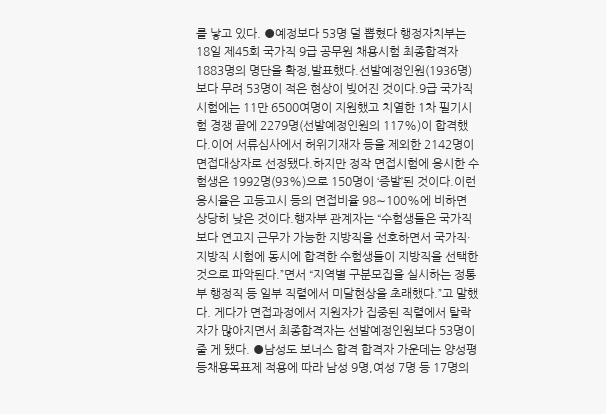를 낳고 있다. ●예정보다 53명 덜 뽑혔다 행정자치부는 18일 제45회 국가직 9급 공무원 채용시험 최종합격자 1883명의 명단을 확정,발표했다.선발예정인원(1936명)보다 무려 53명이 적은 현상이 빚어진 것이다.9급 국가직 시험에는 11만 6500여명이 지원했고 치열한 1차 필기시험 경쟁 끝에 2279명(선발예정인원의 117%)이 합격했다.이어 서류심사에서 허위기재자 등을 제외한 2142명이 면접대상자로 선정됐다.하지만 정작 면접시험에 응시한 수험생은 1992명(93%)으로 150명이 ‘증발’된 것이다.이런 응시율은 고등고시 등의 면접비율 98∼100%에 비하면 상당히 낮은 것이다.행자부 관계자는 “수험생들은 국가직보다 연고지 근무가 가능한 지방직을 선호하면서 국가직·지방직 시험에 동시에 합격한 수험생들이 지방직을 선택한 것으로 파악된다.”면서 “지역별 구분모집을 실시하는 정통부 행정직 등 일부 직렬에서 미달현상을 초래했다.”고 말했다. 게다가 면접과정에서 지원자가 집중된 직렬에서 탈락자가 많아지면서 최종합격자는 선발예정인원보다 53명이 줄 게 됐다. ●남성도 보너스 합격 합격자 가운데는 양성평등채용목표제 적용에 따라 남성 9명,여성 7명 등 17명의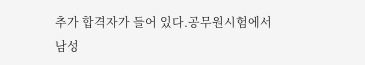추가 합격자가 들어 있다.공무원시험에서 남성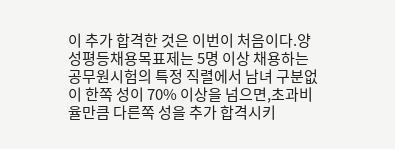이 추가 합격한 것은 이번이 처음이다.양성평등채용목표제는 5명 이상 채용하는 공무원시험의 특정 직렬에서 남녀 구분없이 한쪽 성이 70% 이상을 넘으면,초과비율만큼 다른쪽 성을 추가 합격시키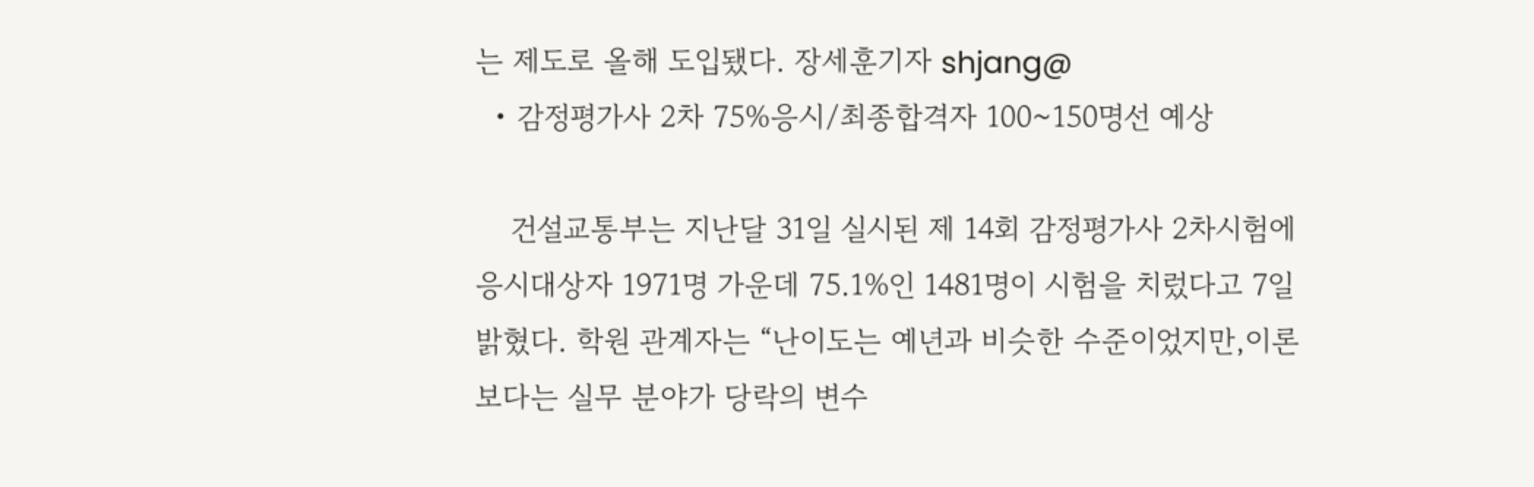는 제도로 올해 도입됐다. 장세훈기자 shjang@
  • 감정평가사 2차 75%응시/최종합격자 100~150명선 예상

    건설교통부는 지난달 31일 실시된 제 14회 감정평가사 2차시험에 응시대상자 1971명 가운데 75.1%인 1481명이 시험을 치렀다고 7일 밝혔다. 학원 관계자는 “난이도는 예년과 비슷한 수준이었지만,이론보다는 실무 분야가 당락의 변수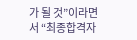가 될 것”이라면서 “최종합격자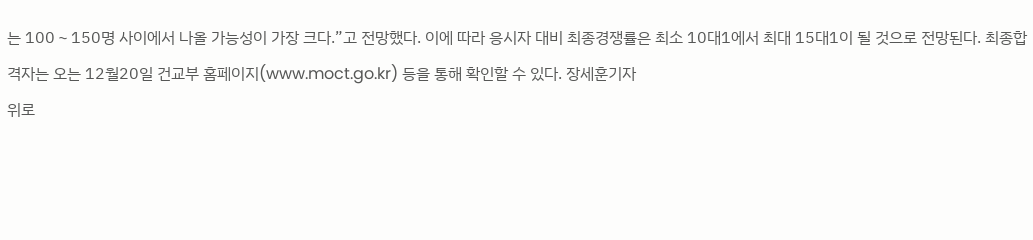는 100∼150명 사이에서 나올 가능성이 가장 크다.”고 전망했다. 이에 따라 응시자 대비 최종경쟁률은 최소 10대1에서 최대 15대1이 될 것으로 전망된다. 최종합격자는 오는 12월20일 건교부 홈페이지(www.moct.go.kr) 등을 통해 확인할 수 있다. 장세훈기자
위로